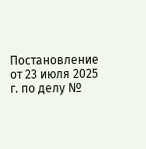Постановление от 23 июля 2025 г. по делу №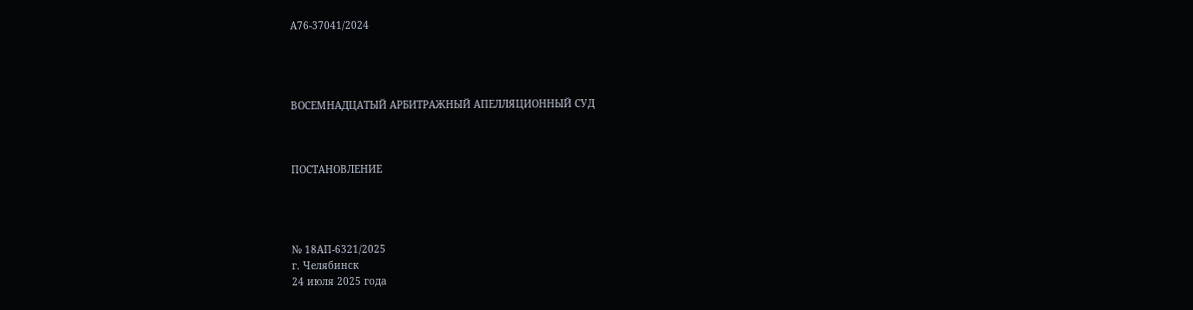А76-37041/2024




ВОСЕМНАДЦАТЫЙ АРБИТРАЖНЫЙ АПЕЛЛЯЦИОННЫЙ СУД



ПОСТАНОВЛЕНИЕ




№ 18АП-6321/2025
г. Челябинск
24 июля 2025 года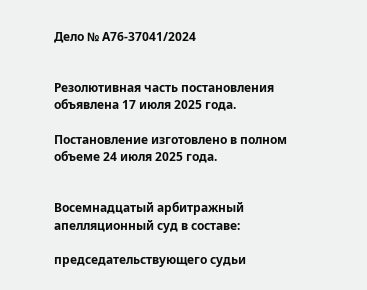Дело № А76-37041/2024


Резолютивная часть постановления объявлена 17 июля 2025 года.

Постановление изготовлено в полном объеме 24 июля 2025 года.


Восемнадцатый арбитражный апелляционный суд в составе:

председательствующего судьи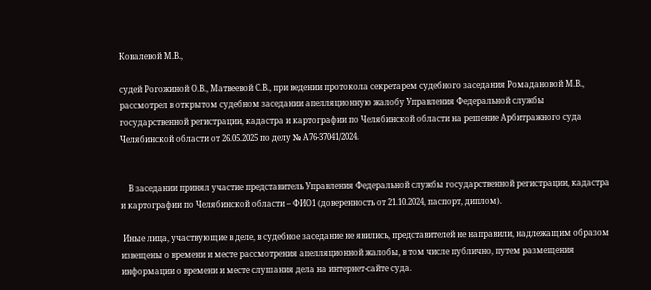Ковалевой М.В.,

судей Рогожиной О.В., Матвеевой С.В., при ведении протокола секретарем судебного заседания Ромадановой М.В., рассмотрел в открытом судебном заседании апелляционную жалобу Управления Федеральной службы государственной регистрации, кадастра и картографии по Челябинской области на решение Арбитражного суда Челябинской области от 26.05.2025 по делу № А76-37041/2024.


    В заседании принял участие представитель Управления Федеральной службы государственной регистрации, кадастра и картографии по Челябинской области – ФИО1 (доверенность от 21.10.2024, паспорт, диплом).

 Иные лица, участвующие в деле, в судебное заседание не явились, представителей не направили, надлежащим образом извещены о времени и месте рассмотрения апелляционной жалобы, в том числе публично, путем размещения информации о времени и месте слушания дела на интернет-сайте суда.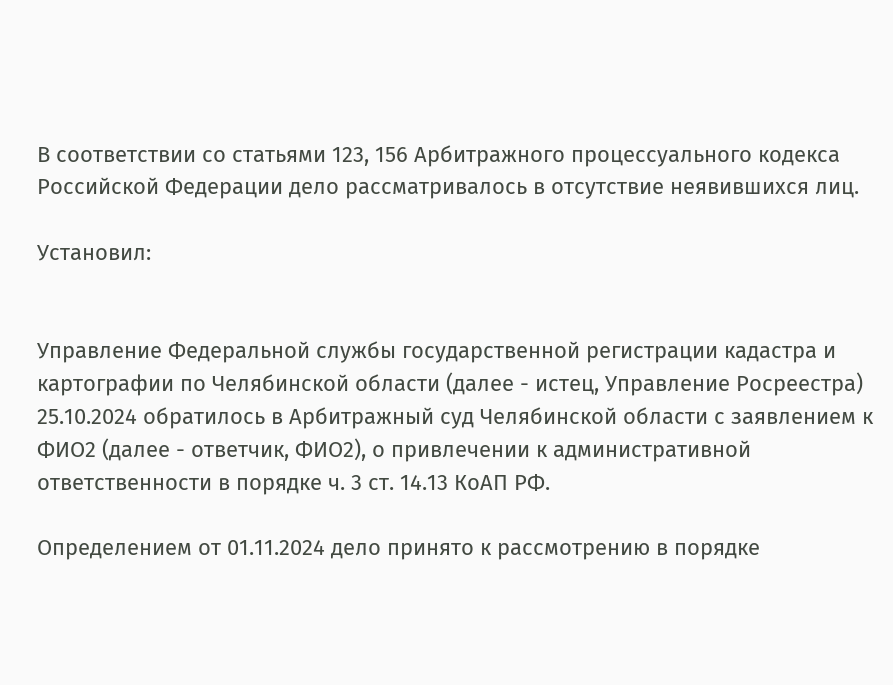В соответствии со статьями 123, 156 Арбитражного процессуального кодекса Российской Федерации дело рассматривалось в отсутствие неявившихся лиц.

Установил:


Управление Федеральной службы государственной регистрации кадастра и картографии по Челябинской области (далее - истец, Управление Росреестра) 25.10.2024 обратилось в Арбитражный суд Челябинской области с заявлением к ФИО2 (далее - ответчик, ФИО2), о привлечении к административной ответственности в порядке ч. 3 ст. 14.13 КоАП РФ.

Определением от 01.11.2024 дело принято к рассмотрению в порядке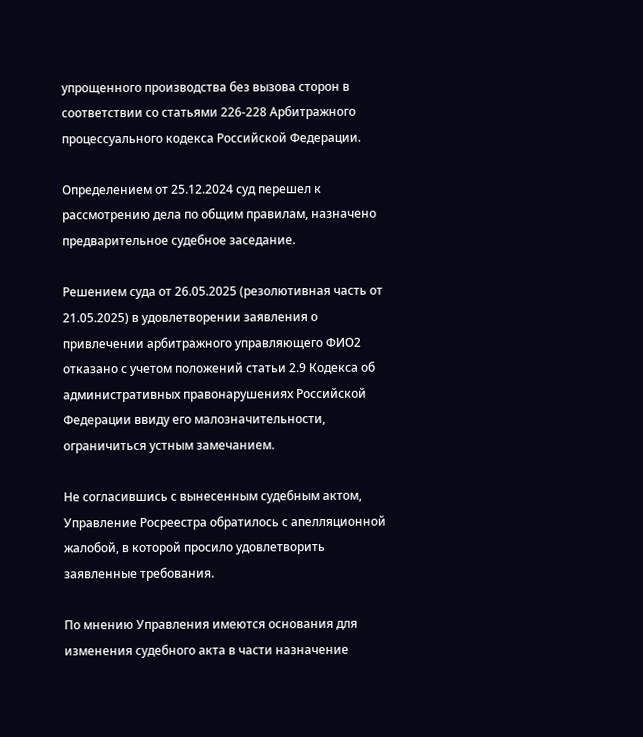упрощенного производства без вызова сторон в соответствии со статьями 226-228 Арбитражного процессуального кодекса Российской Федерации.

Определением от 25.12.2024 суд перешел к рассмотрению дела по общим правилам, назначено предварительное судебное заседание.

Решением суда от 26.05.2025 (резолютивная часть от 21.05.2025) в удовлетворении заявления о привлечении арбитражного управляющего ФИО2 отказано с учетом положений статьи 2.9 Кодекса об административных правонарушениях Российской Федерации ввиду его малозначительности, ограничиться устным замечанием.

Не согласившись с вынесенным судебным актом, Управление Росреестра обратилось с апелляционной жалобой, в которой просило удовлетворить заявленные требования.

По мнению Управления имеются основания для изменения судебного акта в части назначение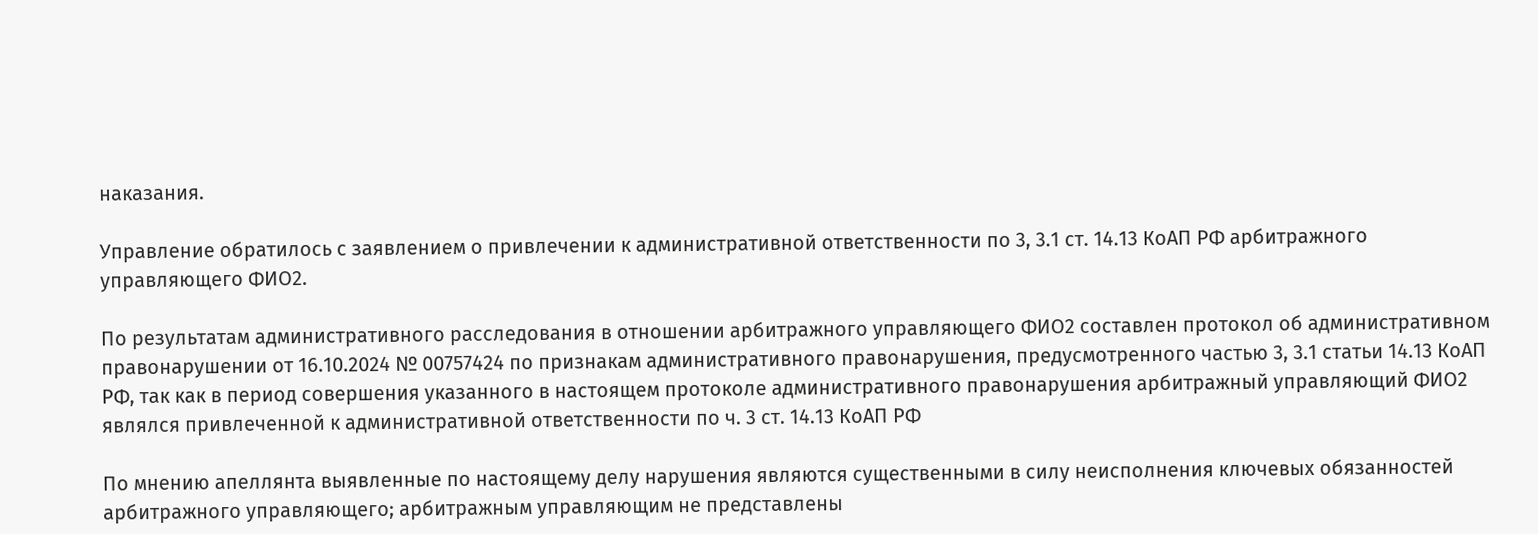наказания.

Управление обратилось с заявлением о привлечении к административной ответственности по 3, 3.1 ст. 14.13 КоАП РФ арбитражного управляющего ФИО2.

По результатам административного расследования в отношении арбитражного управляющего ФИО2 составлен протокол об административном правонарушении от 16.10.2024 № 00757424 по признакам административного правонарушения, предусмотренного частью 3, 3.1 статьи 14.13 КоАП РФ, так как в период совершения указанного в настоящем протоколе административного правонарушения арбитражный управляющий ФИО2 являлся привлеченной к административной ответственности по ч. 3 ст. 14.13 КоАП РФ

По мнению апеллянта выявленные по настоящему делу нарушения являются существенными в силу неисполнения ключевых обязанностей арбитражного управляющего; арбитражным управляющим не представлены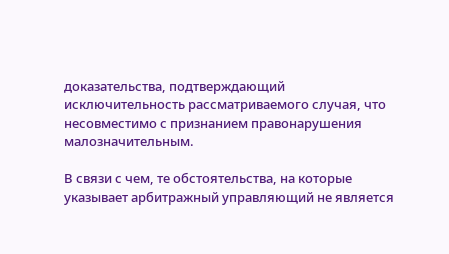доказательства, подтверждающий исключительность рассматриваемого случая, что несовместимо с признанием правонарушения малозначительным.

В связи с чем, те обстоятельства, на которые указывает арбитражный управляющий не является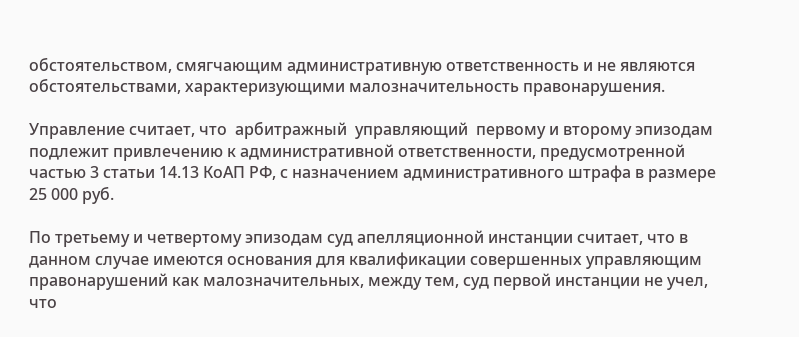обстоятельством, смягчающим административную ответственность и не являются обстоятельствами, характеризующими малозначительность правонарушения.

Управление считает, что  арбитражный  управляющий  первому и второму эпизодам подлежит привлечению к административной ответственности, предусмотренной частью 3 статьи 14.13 КоАП РФ, с назначением административного штрафа в размере 25 000 руб.

По третьему и четвертому эпизодам суд апелляционной инстанции считает, что в данном случае имеются основания для квалификации совершенных управляющим правонарушений как малозначительных, между тем, суд первой инстанции не учел, что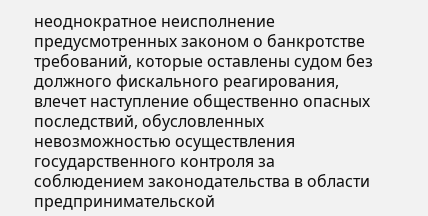неоднократное неисполнение предусмотренных законом о банкротстве требований, которые оставлены судом без должного фискального реагирования, влечет наступление общественно опасных последствий, обусловленных невозможностью осуществления государственного контроля за соблюдением законодательства в области предпринимательской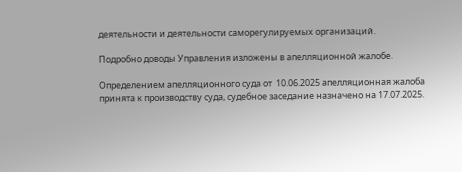деятельности и деятельности саморегулируемых организаций.

Подробно доводы Управления изложены в апелляционной жалобе.

Определением апелляционного суда от  10.06.2025 апелляционная жалоба принята к производству суда, судебное заседание назначено на 17.07.2025.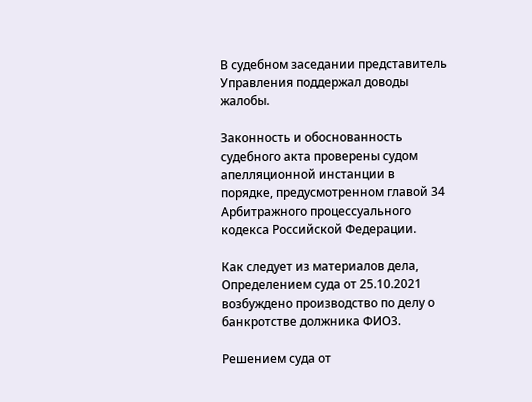В судебном заседании представитель Управления поддержал доводы жалобы.

Законность и обоснованность судебного акта проверены судом апелляционной инстанции в порядке, предусмотренном главой 34 Арбитражного процессуального кодекса Российской Федерации.

Как следует из материалов дела, Определением суда от 25.10.2021 возбуждено производство по делу о банкротстве должника ФИО3.

Решением суда от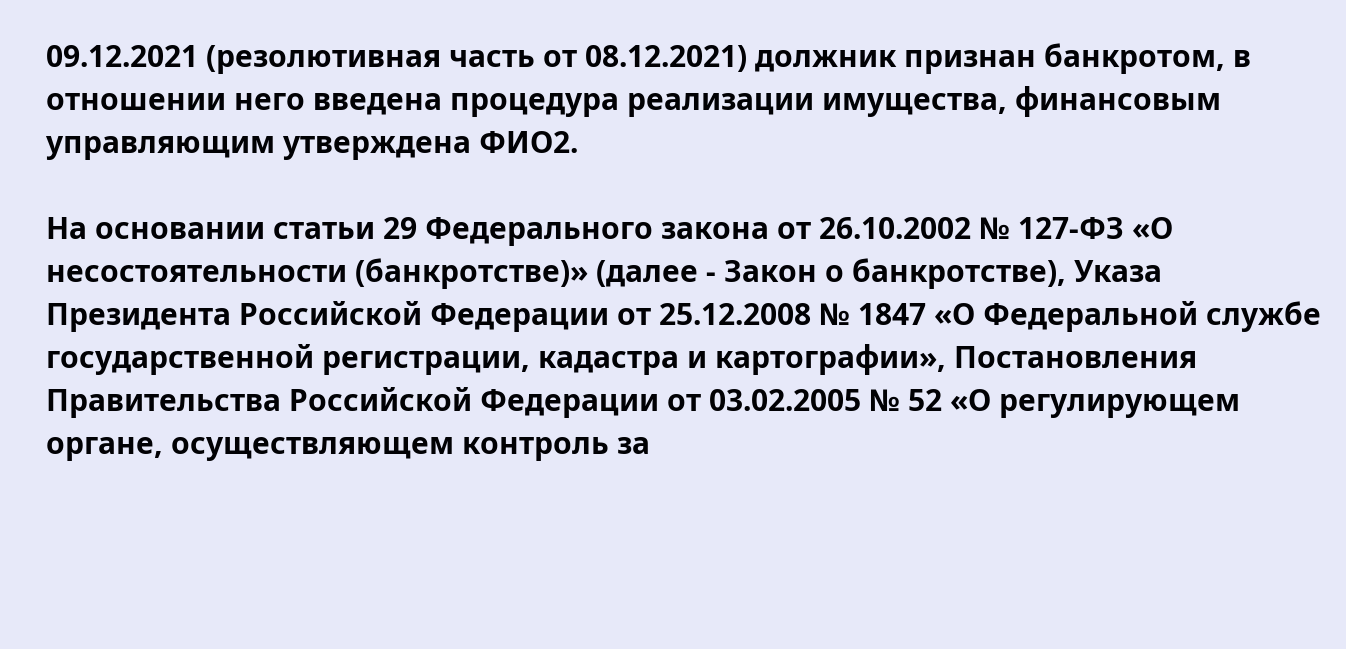09.12.2021 (резолютивная часть от 08.12.2021) должник признан банкротом, в отношении него введена процедура реализации имущества, финансовым управляющим утверждена ФИО2.

На основании статьи 29 Федерального закона от 26.10.2002 № 127-ФЗ «О несостоятельности (банкротстве)» (далее - Закон о банкротстве), Указа Президента Российской Федерации от 25.12.2008 № 1847 «О Федеральной службе государственной регистрации, кадастра и картографии», Постановления Правительства Российской Федерации от 03.02.2005 № 52 «О регулирующем органе, осуществляющем контроль за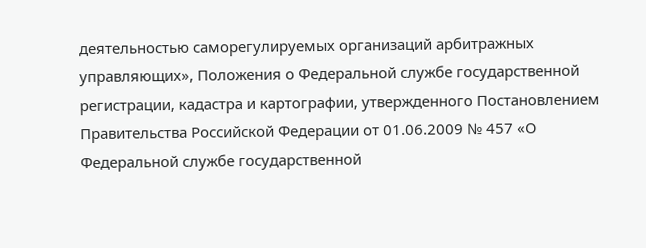деятельностью саморегулируемых организаций арбитражных управляющих», Положения о Федеральной службе государственной регистрации, кадастра и картографии, утвержденного Постановлением Правительства Российской Федерации от 01.06.2009 № 457 «О Федеральной службе государственной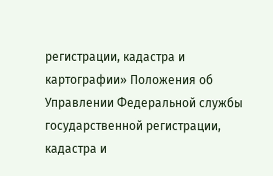регистрации, кадастра и картографии» Положения об Управлении Федеральной службы государственной регистрации, кадастра и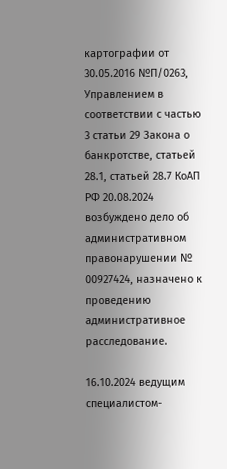картографии от 30.05.2016 №П/0263, Управлением в соответствии с частью 3 статьи 29 Закона о банкротстве, статьей 28.1, статьей 28.7 КоАП РФ 20.08.2024 возбуждено дело об административном правонарушении № 00927424, назначено к проведению административное расследование.

16.10.2024 ведущим специалистом-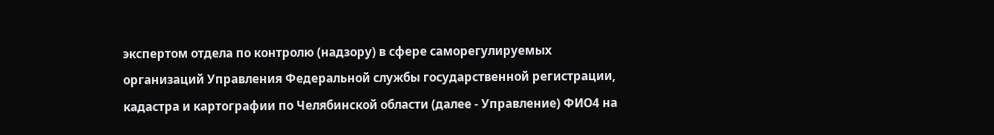экспертом отдела по контролю (надзору) в сфере саморегулируемых организаций Управления Федеральной службы государственной регистрации, кадастра и картографии по Челябинской области (далее - Управление) ФИО4 на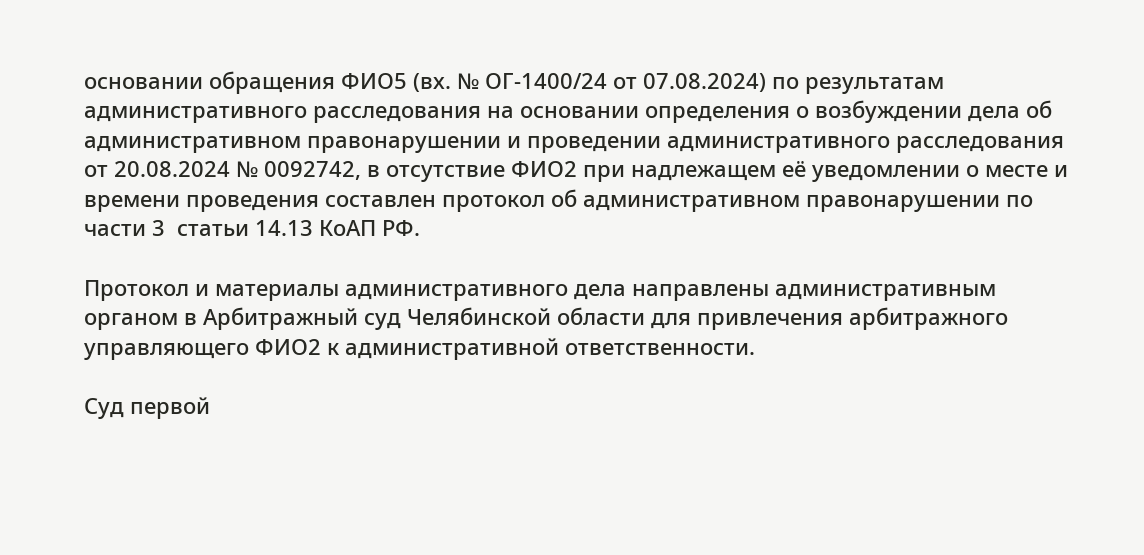основании обращения ФИО5 (вх. № ОГ-1400/24 от 07.08.2024) по результатам административного расследования на основании определения о возбуждении дела об административном правонарушении и проведении административного расследования от 20.08.2024 № 0092742, в отсутствие ФИО2 при надлежащем её уведомлении о месте и времени проведения составлен протокол об административном правонарушении по части 3  статьи 14.13 КоАП РФ.

Протокол и материалы административного дела направлены административным органом в Арбитражный суд Челябинской области для привлечения арбитражного управляющего ФИО2 к административной ответственности.

Суд первой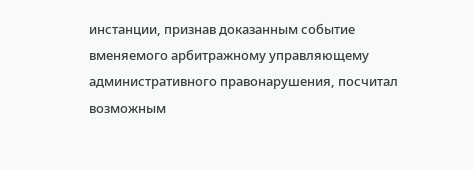инстанции, признав доказанным событие вменяемого арбитражному управляющему административного правонарушения, посчитал возможным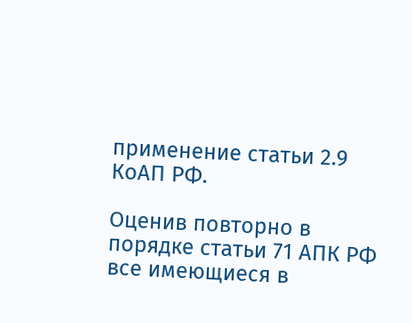применение статьи 2.9 КоАП РФ.

Оценив повторно в порядке статьи 71 АПК РФ все имеющиеся в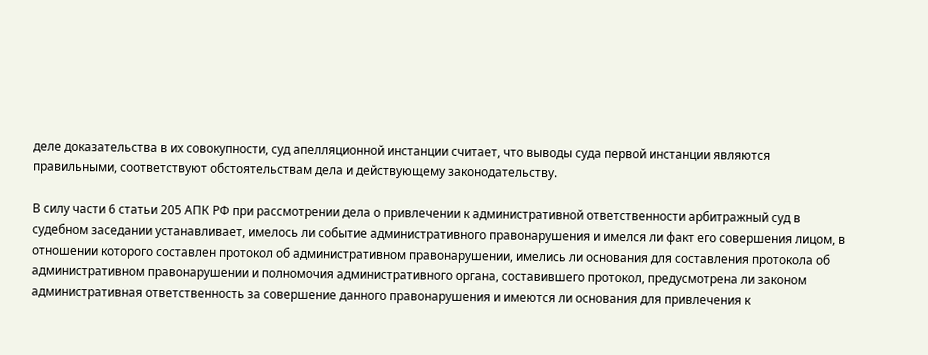деле доказательства в их совокупности, суд апелляционной инстанции считает, что выводы суда первой инстанции являются правильными, соответствуют обстоятельствам дела и действующему законодательству.

В силу части 6 статьи 205 АПК РФ при рассмотрении дела о привлечении к административной ответственности арбитражный суд в судебном заседании устанавливает, имелось ли событие административного правонарушения и имелся ли факт его совершения лицом, в отношении которого составлен протокол об административном правонарушении, имелись ли основания для составления протокола об административном правонарушении и полномочия административного органа, составившего протокол, предусмотрена ли законом административная ответственность за совершение данного правонарушения и имеются ли основания для привлечения к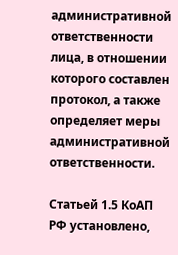административной ответственности лица, в отношении которого составлен протокол, а также определяет меры административной ответственности.

Статьей 1.5 КоАП РФ установлено,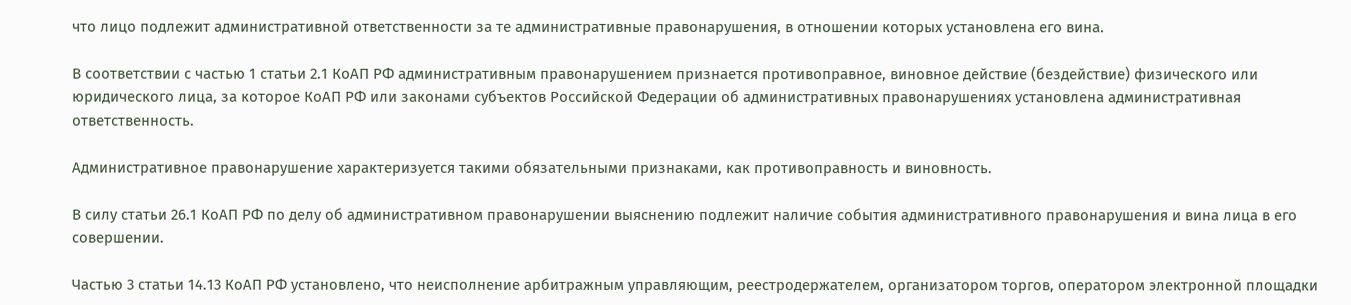что лицо подлежит административной ответственности за те административные правонарушения, в отношении которых установлена его вина.

В соответствии с частью 1 статьи 2.1 КоАП РФ административным правонарушением признается противоправное, виновное действие (бездействие) физического или юридического лица, за которое КоАП РФ или законами субъектов Российской Федерации об административных правонарушениях установлена административная ответственность.

Административное правонарушение характеризуется такими обязательными признаками, как противоправность и виновность.

В силу статьи 26.1 КоАП РФ по делу об административном правонарушении выяснению подлежит наличие события административного правонарушения и вина лица в его совершении.

Частью 3 статьи 14.13 КоАП РФ установлено, что неисполнение арбитражным управляющим, реестродержателем, организатором торгов, оператором электронной площадки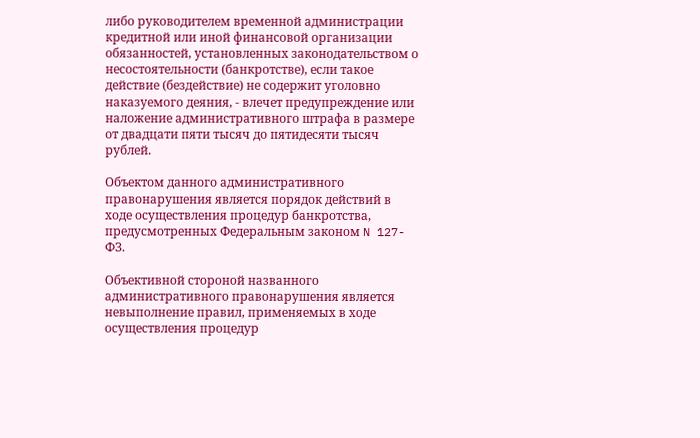либо руководителем временной администрации кредитной или иной финансовой организации обязанностей, установленных законодательством о несостоятельности (банкротстве), если такое действие (бездействие) не содержит уголовно наказуемого деяния, - влечет предупреждение или наложение административного штрафа в размере от двадцати пяти тысяч до пятидесяти тысяч рублей.

Объектом данного административного правонарушения является порядок действий в ходе осуществления процедур банкротства, предусмотренных Федеральным законом N 127-ФЗ.

Объективной стороной названного административного правонарушения является невыполнение правил, применяемых в ходе осуществления процедур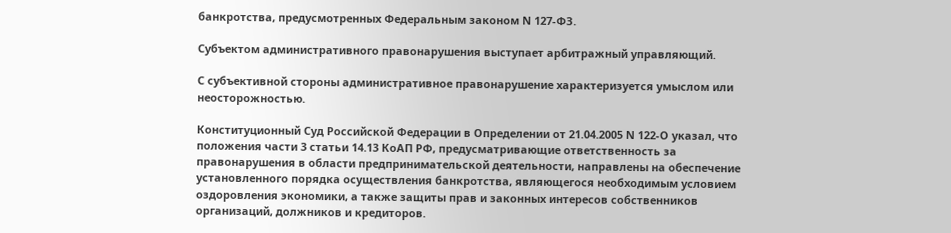банкротства, предусмотренных Федеральным законом N 127-ФЗ.

Субъектом административного правонарушения выступает арбитражный управляющий.

С субъективной стороны административное правонарушение характеризуется умыслом или неосторожностью.

Конституционный Суд Российской Федерации в Определении от 21.04.2005 N 122-О указал, что положения части 3 статьи 14.13 КоАП РФ, предусматривающие ответственность за правонарушения в области предпринимательской деятельности, направлены на обеспечение установленного порядка осуществления банкротства, являющегося необходимым условием оздоровления экономики, а также защиты прав и законных интересов собственников организаций, должников и кредиторов.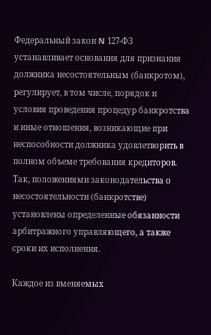Федеральный закон N 127-ФЗ устанавливает основания для признания должника несостоятельным (банкротом), регулирует, в том числе, порядок и условия проведения процедур банкротства и иные отношения, возникающие при неспособности должника удовлетворить в полном объеме требования кредиторов. Так, положениями законодательства о несостоятельности (банкротстве) установлены определенные обязанности арбитражного управляющего, а также сроки их исполнения.

Каждое из вменяемых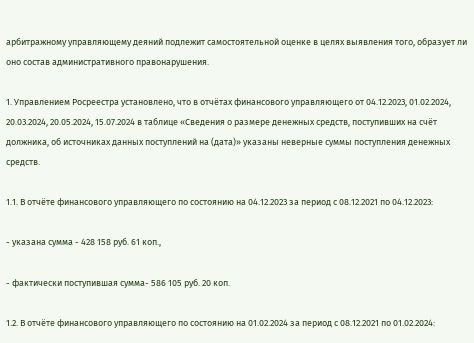арбитражному управляющему деяний подлежит самостоятельной оценке в целях выявления того, образует ли оно состав административного правонарушения.

1. Управлением Росреестра установлено, что в отчётах финансового управляющего от 04.12.2023, 01.02.2024, 20.03.2024, 20.05.2024, 15.07.2024 в таблице «Сведения о размере денежных средств, поступивших на счёт должника, об источниках данных поступлений на (дата)» указаны неверные суммы поступления денежных средств.

1.1. В отчёте финансового управляющего по состоянию на 04.12.2023 за период с 08.12.2021 по 04.12.2023:

- указана сумма - 428 158 руб. 61 коп.,

- фактически поступившая сумма- 586 105 руб. 20 коп.

1.2. В отчёте финансового управляющего по состоянию на 01.02.2024 за период с 08.12.2021 по 01.02.2024: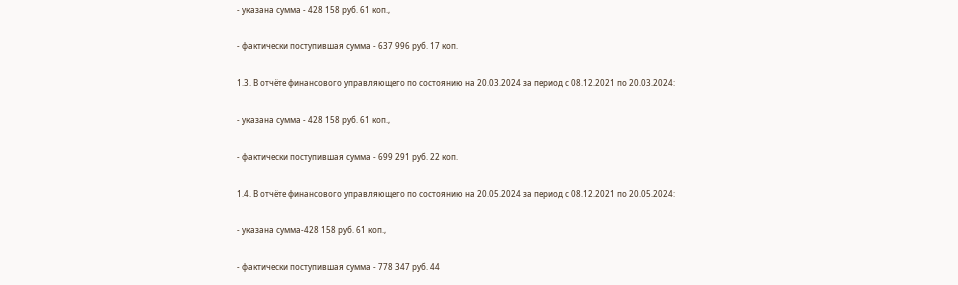- указана сумма - 428 158 руб. 61 коп.,

- фактически поступившая сумма - 637 996 руб. 17 коп.

1.3. В отчёте финансового управляющего по состоянию на 20.03.2024 за период с 08.12.2021 по 20.03.2024:

- указана сумма - 428 158 руб. 61 коп.,

- фактически поступившая сумма - 699 291 руб. 22 коп.

1.4. В отчёте финансового управляющего по состоянию на 20.05.2024 за период с 08.12.2021 по 20.05.2024:

- указана сумма-428 158 руб. 61 коп.,

- фактически поступившая сумма - 778 347 руб. 44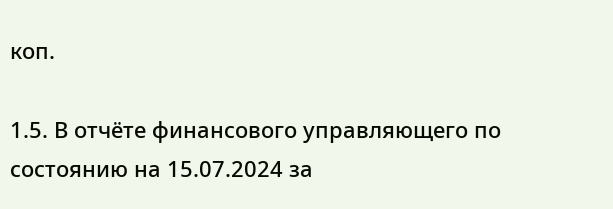коп.

1.5. В отчёте финансового управляющего по состоянию на 15.07.2024 за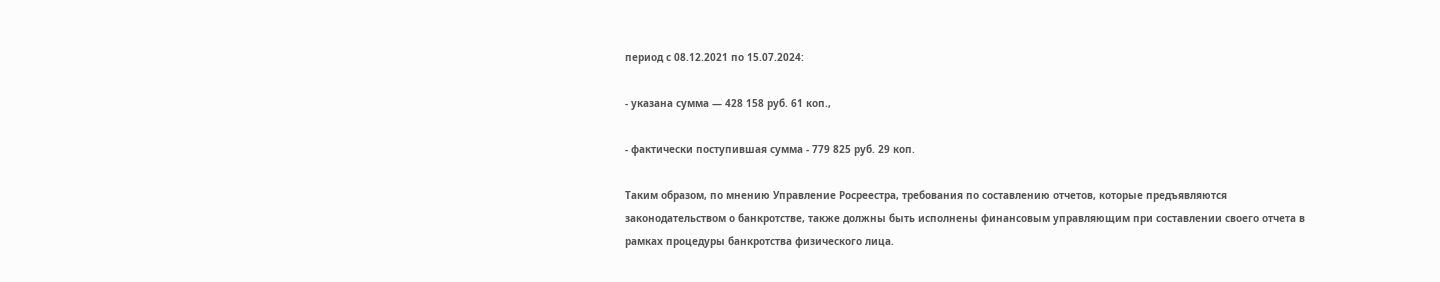период с 08.12.2021 по 15.07.2024:

- указана сумма — 428 158 руб. 61 коп.,

- фактически поступившая сумма - 779 825 руб. 29 коп.

Таким образом, по мнению Управление Росреестра, требования по составлению отчетов, которые предъявляются законодательством о банкротстве, также должны быть исполнены финансовым управляющим при составлении своего отчета в рамках процедуры банкротства физического лица.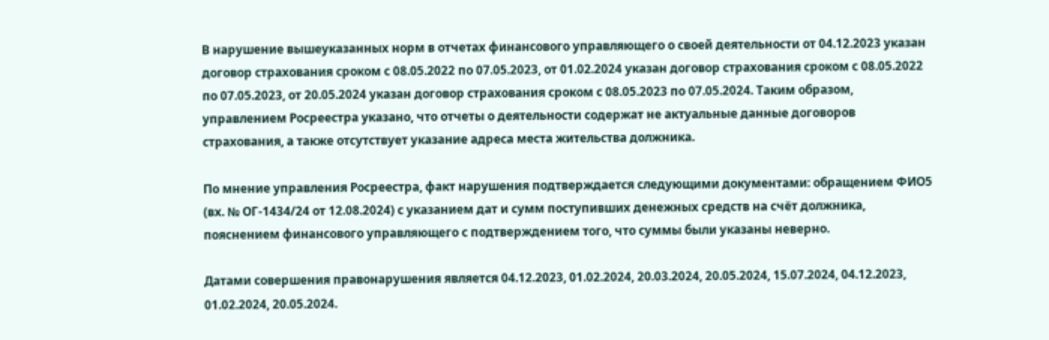В нарушение вышеуказанных норм в отчетах финансового управляющего о своей деятельности от 04.12.2023 указан договор страхования сроком с 08.05.2022 по 07.05.2023, от 01.02.2024 указан договор страхования сроком с 08.05.2022 по 07.05.2023, от 20.05.2024 указан договор страхования сроком с 08.05.2023 по 07.05.2024. Таким образом, управлением Росреестра указано, что отчеты о деятельности содержат не актуальные данные договоров страхования, а также отсутствует указание адреса места жительства должника.

По мнение управления Росреестра, факт нарушения подтверждается следующими документами: обращением ФИО5 (вх. № ОГ-1434/24 от 12.08.2024) с указанием дат и сумм поступивших денежных средств на счёт должника, пояснением финансового управляющего с подтверждением того, что суммы были указаны неверно.

Датами совершения правонарушения является 04.12.2023, 01.02.2024, 20.03.2024, 20.05.2024, 15.07.2024, 04.12.2023, 01.02.2024, 20.05.2024.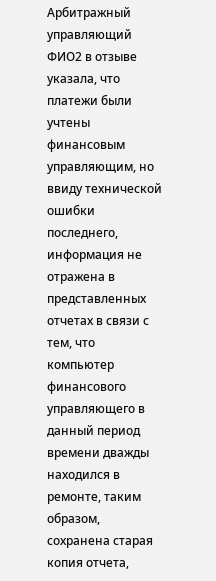Арбитражный управляющий ФИО2 в отзыве указала, что платежи были учтены финансовым управляющим, но ввиду технической ошибки последнего, информация не отражена в представленных отчетах в связи с тем, что компьютер финансового управляющего в данный период времени дважды находился в ремонте, таким образом, сохранена старая копия отчета,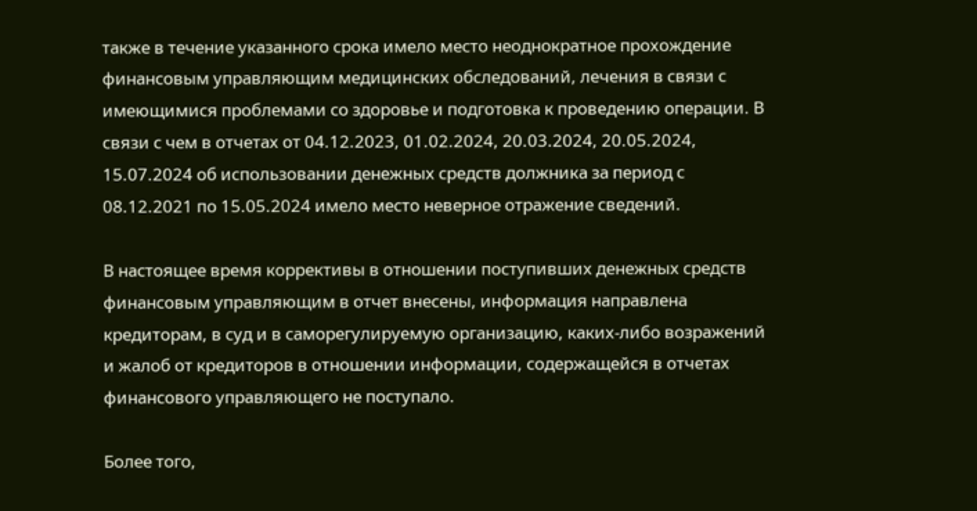также в течение указанного срока имело место неоднократное прохождение финансовым управляющим медицинских обследований, лечения в связи с имеющимися проблемами со здоровье и подготовка к проведению операции. В связи с чем в отчетах от 04.12.2023, 01.02.2024, 20.03.2024, 20.05.2024, 15.07.2024 об использовании денежных средств должника за период с 08.12.2021 по 15.05.2024 имело место неверное отражение сведений.

В настоящее время коррективы в отношении поступивших денежных средств финансовым управляющим в отчет внесены, информация направлена кредиторам, в суд и в саморегулируемую организацию, каких-либо возражений и жалоб от кредиторов в отношении информации, содержащейся в отчетах финансового управляющего не поступало.

Более того,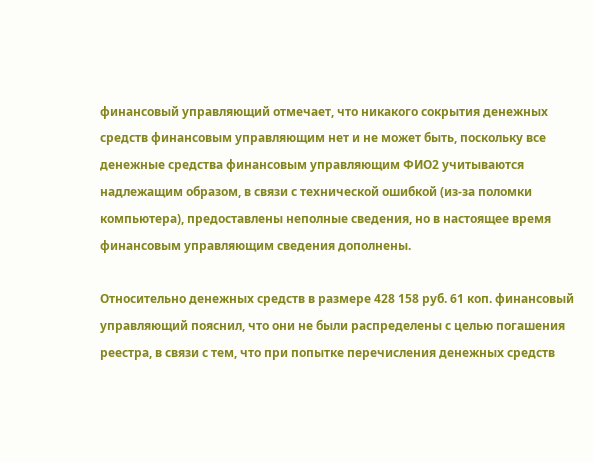финансовый управляющий отмечает, что никакого сокрытия денежных средств финансовым управляющим нет и не может быть, поскольку все денежные средства финансовым управляющим ФИО2 учитываются надлежащим образом, в связи с технической ошибкой (из-за поломки компьютера), предоставлены неполные сведения, но в настоящее время финансовым управляющим сведения дополнены.

Относительно денежных средств в размере 428 158 руб. 61 коп. финансовый управляющий пояснил, что они не были распределены с целью погашения реестра, в связи с тем, что при попытке перечисления денежных средств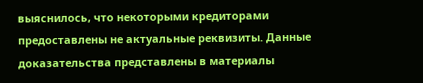выяснилось, что некоторыми кредиторами предоставлены не актуальные реквизиты. Данные доказательства представлены в материалы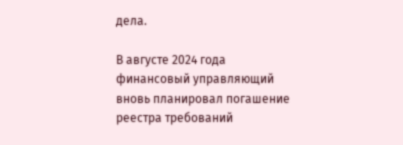дела.

В августе 2024 года финансовый управляющий вновь планировал погашение реестра требований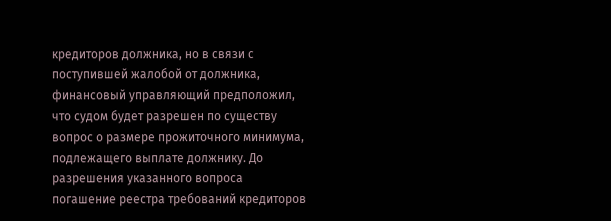кредиторов должника, но в связи с поступившей жалобой от должника, финансовый управляющий предположил, что судом будет разрешен по существу вопрос о размере прожиточного минимума, подлежащего выплате должнику. До разрешения указанного вопроса погашение реестра требований кредиторов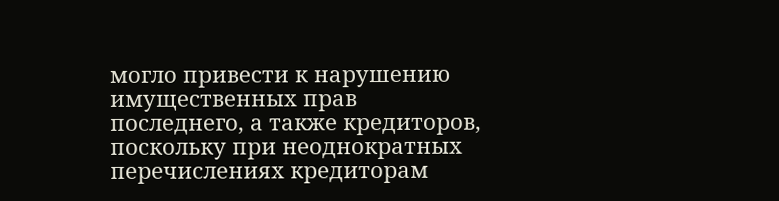могло привести к нарушению имущественных прав последнего, а также кредиторов, поскольку при неоднократных перечислениях кредиторам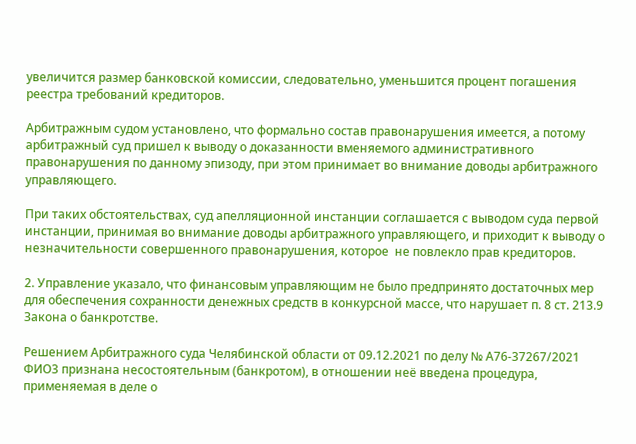увеличится размер банковской комиссии, следовательно, уменьшится процент погашения реестра требований кредиторов.

Арбитражным судом установлено, что формально состав правонарушения имеется, а потому арбитражный суд пришел к выводу о доказанности вменяемого административного правонарушения по данному эпизоду, при этом принимает во внимание доводы арбитражного управляющего.

При таких обстоятельствах, суд апелляционной инстанции соглашается с выводом суда первой инстанции, принимая во внимание доводы арбитражного управляющего, и приходит к выводу о незначительности совершенного правонарушения, которое  не повлекло прав кредиторов.

2. Управление указало, что финансовым управляющим не было предпринято достаточных мер для обеспечения сохранности денежных средств в конкурсной массе, что нарушает п. 8 ст. 213.9 Закона о банкротстве.

Решением Арбитражного суда Челябинской области от 09.12.2021 по делу № А76-37267/2021 ФИО3 признана несостоятельным (банкротом), в отношении неё введена процедура, применяемая в деле о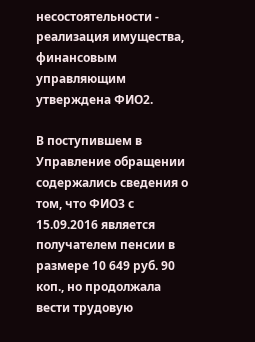несостоятельности - реализация имущества, финансовым управляющим утверждена ФИО2.

В поступившем в Управление обращении содержались сведения о том, что ФИО3 с 15.09.2016 является получателем пенсии в размере 10 649 руб. 90 коп., но продолжала вести трудовую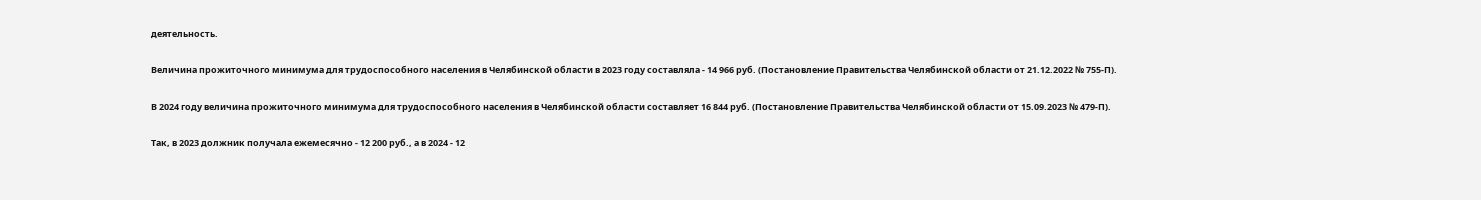деятельность.

Величина прожиточного минимума для трудоспособного населения в Челябинской области в 2023 году составляла - 14 966 руб. (Постановление Правительства Челябинской области от 21.12.2022 № 755-П).

В 2024 году величина прожиточного минимума для трудоспособного населения в Челябинской области составляет 16 844 руб. (Постановление Правительства Челябинской области от 15.09.2023 № 479-П).

Так, в 2023 должник получала ежемесячно - 12 200 руб., а в 2024 - 12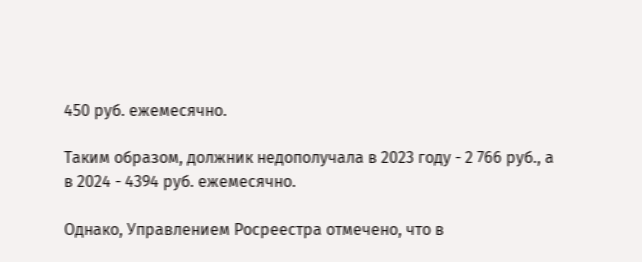450 руб. ежемесячно.

Таким образом, должник недополучала в 2023 году - 2 766 руб., а в 2024 - 4394 руб. ежемесячно.

Однако, Управлением Росреестра отмечено, что в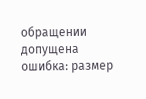обращении допущена ошибка: размер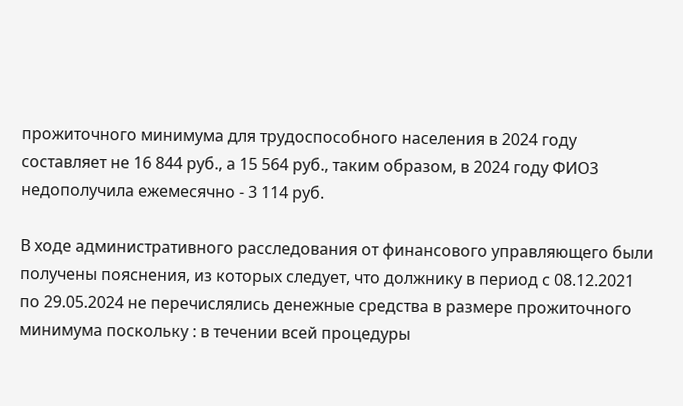прожиточного минимума для трудоспособного населения в 2024 году составляет не 16 844 руб., а 15 564 руб., таким образом, в 2024 году ФИО3 недополучила ежемесячно - 3 114 руб.

В ходе административного расследования от финансового управляющего были получены пояснения, из которых следует, что должнику в период с 08.12.2021 по 29.05.2024 не перечислялись денежные средства в размере прожиточного минимума поскольку : в течении всей процедуры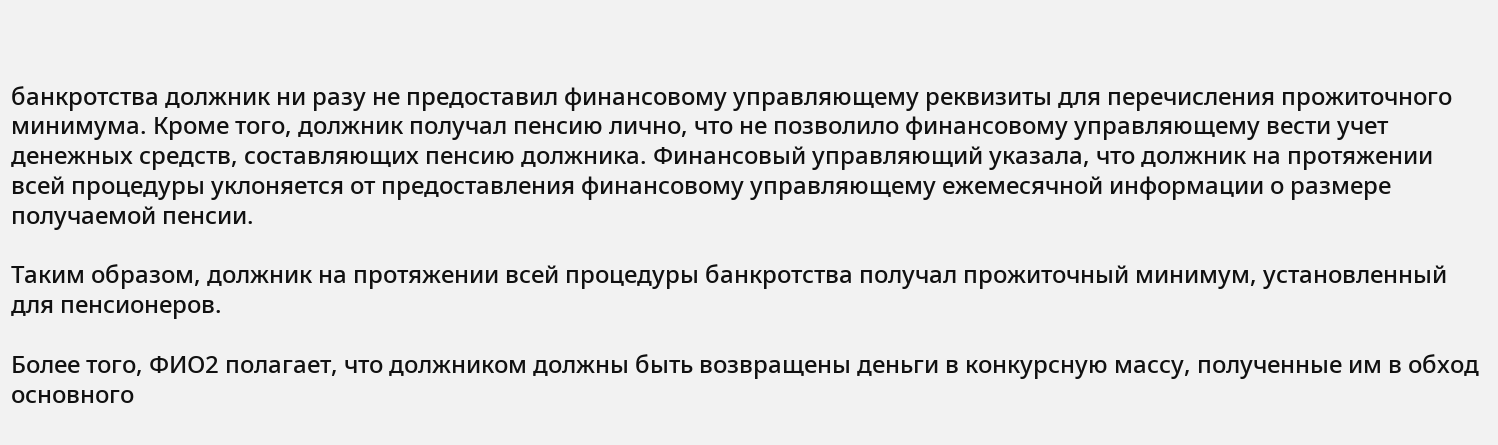банкротства должник ни разу не предоставил финансовому управляющему реквизиты для перечисления прожиточного минимума. Кроме того, должник получал пенсию лично, что не позволило финансовому управляющему вести учет денежных средств, составляющих пенсию должника. Финансовый управляющий указала, что должник на протяжении всей процедуры уклоняется от предоставления финансовому управляющему ежемесячной информации о размере получаемой пенсии.

Таким образом, должник на протяжении всей процедуры банкротства получал прожиточный минимум, установленный для пенсионеров.

Более того, ФИО2 полагает, что должником должны быть возвращены деньги в конкурсную массу, полученные им в обход основного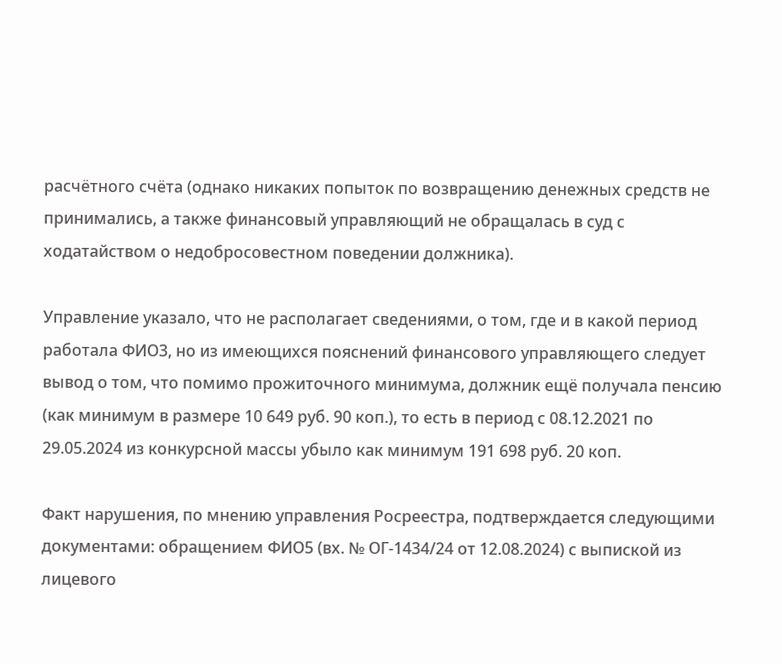расчётного счёта (однако никаких попыток по возвращению денежных средств не принимались, а также финансовый управляющий не обращалась в суд с ходатайством о недобросовестном поведении должника).

Управление указало, что не располагает сведениями, о том, где и в какой период работала ФИО3, но из имеющихся пояснений финансового управляющего следует вывод о том, что помимо прожиточного минимума, должник ещё получала пенсию (как минимум в размере 10 649 руб. 90 коп.), то есть в период с 08.12.2021 по 29.05.2024 из конкурсной массы убыло как минимум 191 698 руб. 20 коп.

Факт нарушения, по мнению управления Росреестра, подтверждается следующими документами: обращением ФИО5 (вх. № ОГ-1434/24 от 12.08.2024) с выпиской из лицевого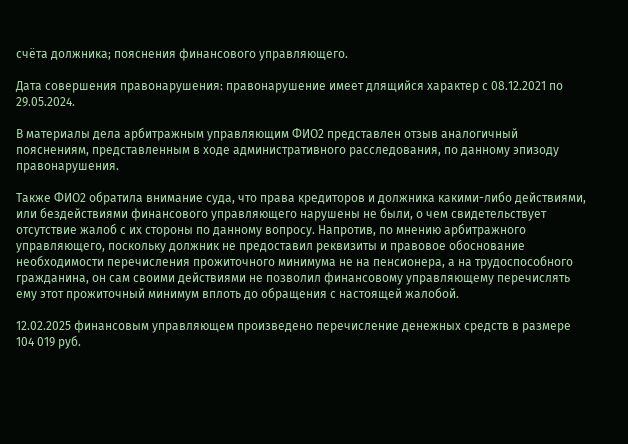счёта должника; пояснения финансового управляющего.

Дата совершения правонарушения: правонарушение имеет длящийся характер с 08.12.2021 по 29.05.2024.

В материалы дела арбитражным управляющим ФИО2 представлен отзыв аналогичный пояснениям, представленным в ходе административного расследования, по данному эпизоду правонарушения.

Также ФИО2 обратила внимание суда, что права кредиторов и должника какими-либо действиями, или бездействиями финансового управляющего нарушены не были, о чем свидетельствует отсутствие жалоб с их стороны по данному вопросу. Напротив, по мнению арбитражного управляющего, поскольку должник не предоставил реквизиты и правовое обоснование необходимости перечисления прожиточного минимума не на пенсионера, а на трудоспособного гражданина, он сам своими действиями не позволил финансовому управляющему перечислять ему этот прожиточный минимум вплоть до обращения с настоящей жалобой.

12.02.2025 финансовым управляющем произведено перечисление денежных средств в размере 104 019 руб.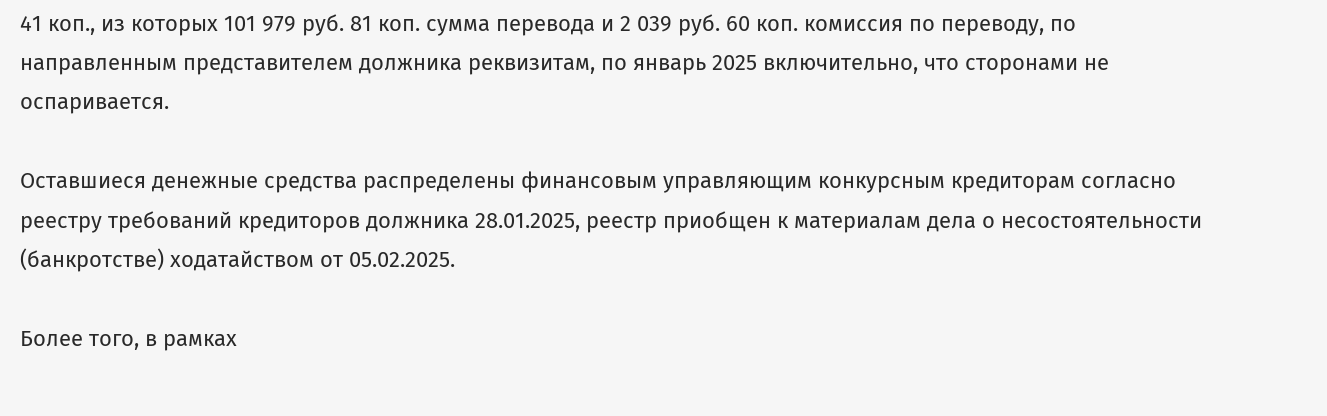41 коп., из которых 101 979 руб. 81 коп. сумма перевода и 2 039 руб. 60 коп. комиссия по переводу, по направленным представителем должника реквизитам, по январь 2025 включительно, что сторонами не оспаривается.

Оставшиеся денежные средства распределены финансовым управляющим конкурсным кредиторам согласно реестру требований кредиторов должника 28.01.2025, реестр приобщен к материалам дела о несостоятельности (банкротстве) ходатайством от 05.02.2025.

Более того, в рамках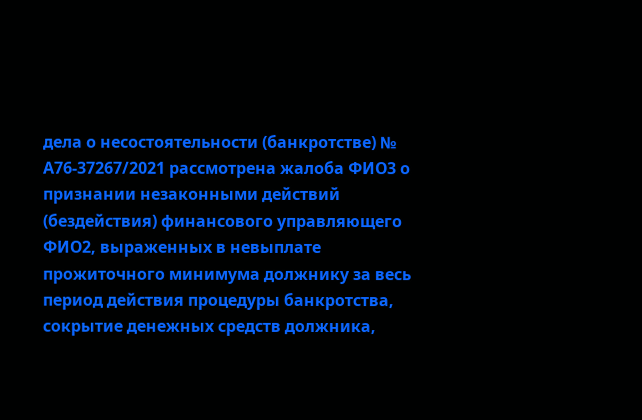дела о несостоятельности (банкротстве) № А76-37267/2021 рассмотрена жалоба ФИО3 о признании незаконными действий (бездействия) финансового управляющего ФИО2, выраженных в невыплате прожиточного минимума должнику за весь период действия процедуры банкротства, сокрытие денежных средств должника,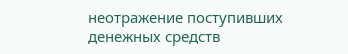неотражение поступивших денежных средств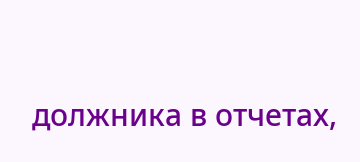должника в отчетах,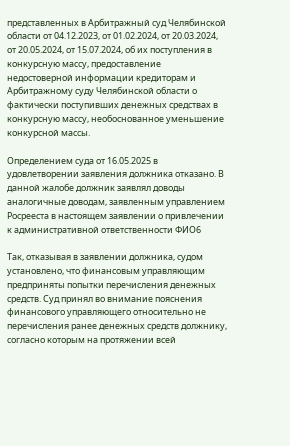представленных в Арбитражный суд Челябинской области от 04.12.2023, от 01.02.2024, от 20.03.2024, от 20.05.2024, от 15.07.2024, об их поступления в конкурсную массу, предоставление недостоверной информации кредиторам и Арбитражному суду Челябинской области о фактически поступивших денежных средствах в конкурсную массу, необоснованное уменьшение конкурсной массы.

Определением суда от 16.05.2025 в удовлетворении заявления должника отказано. В данной жалобе должник заявлял доводы аналогичные доводам, заявленным управлением Росрееста в настоящем заявлении о привлечении к административной ответственности ФИО6

Так, отказывая в заявлении должника, судом установлено, что финансовым управляющим предприняты попытки перечисления денежных средств. Суд принял во внимание пояснения финансового управляющего относительно не перечисления ранее денежных средств должнику, согласно которым на протяжении всей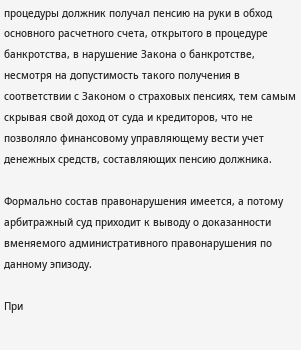процедуры должник получал пенсию на руки в обход основного расчетного счета, открытого в процедуре банкротства, в нарушение Закона о банкротстве, несмотря на допустимость такого получения в соответствии с Законом о страховых пенсиях, тем самым скрывая свой доход от суда и кредиторов, что не позволяло финансовому управляющему вести учет денежных средств, составляющих пенсию должника.

Формально состав правонарушения имеется, а потому арбитражный суд приходит к выводу о доказанности вменяемого административного правонарушения по данному эпизоду.

При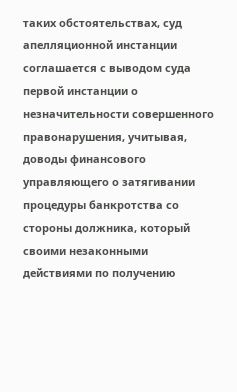таких обстоятельствах, суд апелляционной инстанции соглашается с выводом суда первой инстанции о незначительности совершенного правонарушения, учитывая, доводы финансового управляющего о затягивании процедуры банкротства со стороны должника, который своими незаконными действиями по получению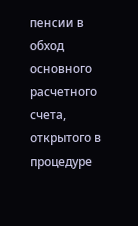пенсии в обход основного расчетного счета, открытого в процедуре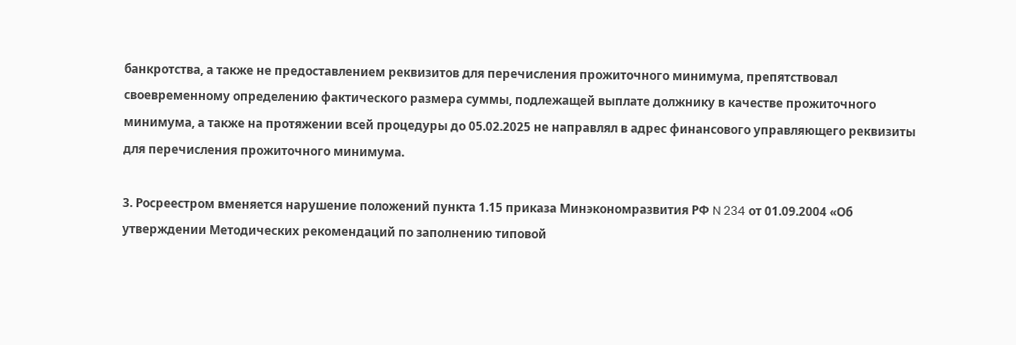банкротства, а также не предоставлением реквизитов для перечисления прожиточного минимума, препятствовал своевременному определению фактического размера суммы, подлежащей выплате должнику в качестве прожиточного минимума, а также на протяжении всей процедуры до 05.02.2025 не направлял в адрес финансового управляющего реквизиты для перечисления прожиточного минимума.

3. Росреестром вменяется нарушение положений пункта 1.15 приказа Минэкономразвития РФ N 234 от 01.09.2004 «Об утверждении Методических рекомендаций по заполнению типовой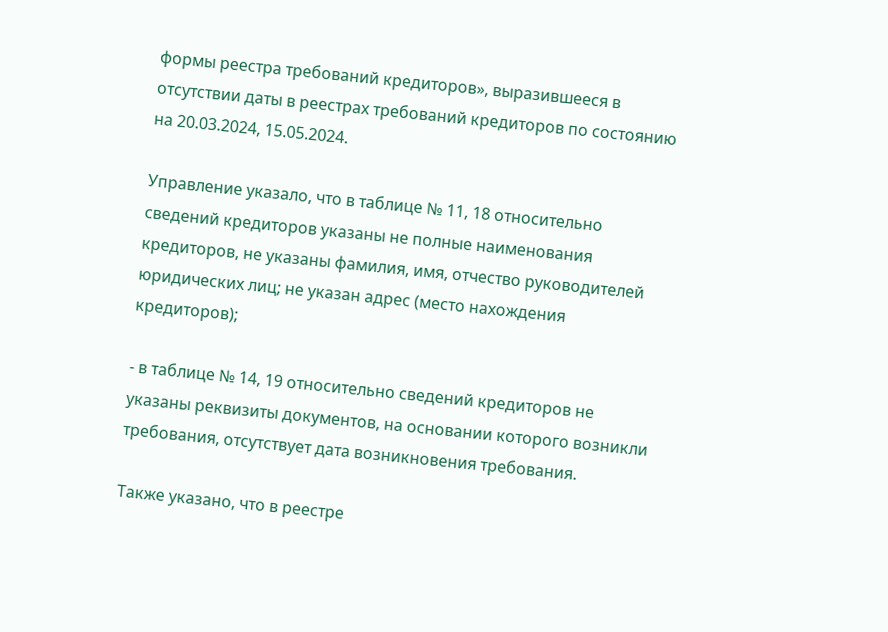формы реестра требований кредиторов», выразившееся в отсутствии даты в реестрах требований кредиторов по состоянию на 20.03.2024, 15.05.2024.

Управление указало, что в таблице № 11, 18 относительно сведений кредиторов указаны не полные наименования кредиторов, не указаны фамилия, имя, отчество руководителей юридических лиц; не указан адрес (место нахождения кредиторов);

- в таблице № 14, 19 относительно сведений кредиторов не указаны реквизиты документов, на основании которого возникли требования, отсутствует дата возникновения требования.

Также указано, что в реестре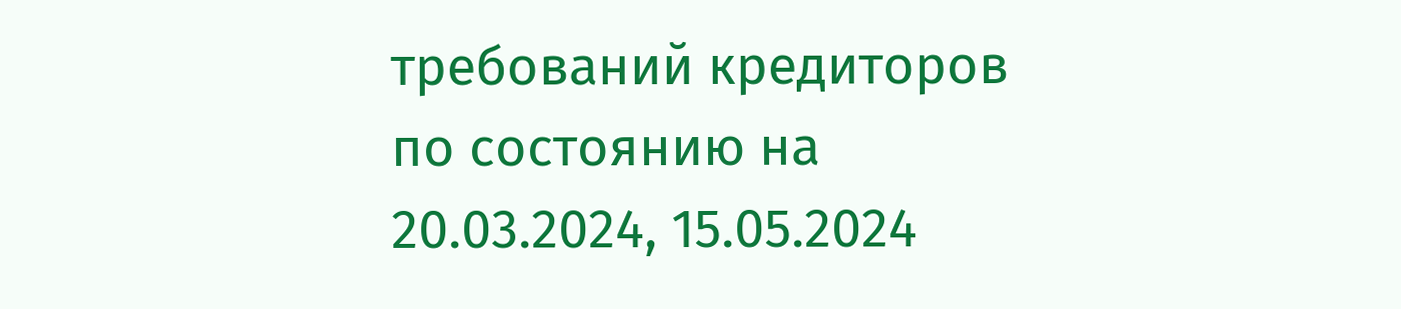требований кредиторов по состоянию на 20.03.2024, 15.05.2024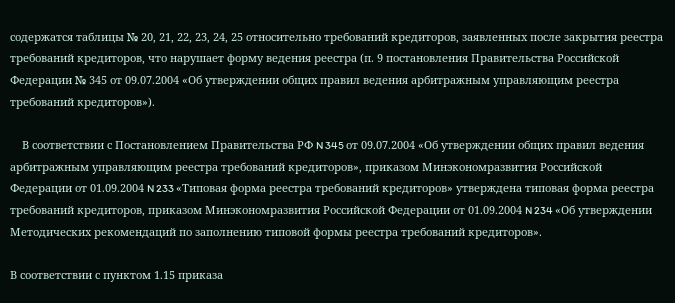содержатся таблицы № 20, 21, 22, 23, 24, 25 относительно требований кредиторов, заявленных после закрытия реестра требований кредиторов, что нарушает форму ведения реестра (п. 9 постановления Правительства Российской Федерации № 345 от 09.07.2004 «Об утверждении общих правил ведения арбитражным управляющим реестра требований кредиторов»).

    В соответствии с Постановлением Правительства РФ N 345 от 09.07.2004 «Об утверждении общих правил ведения арбитражным управляющим реестра требований кредиторов», приказом Минэкономразвития Российской Федерации от 01.09.2004 N 233 «Типовая форма реестра требований кредиторов» утверждена типовая форма реестра требований кредиторов, приказом Минэкономразвития Российской Федерации от 01.09.2004 N 234 «Об утверждении Методических рекомендаций по заполнению типовой формы реестра требований кредиторов».

В соответствии с пунктом 1.15 приказа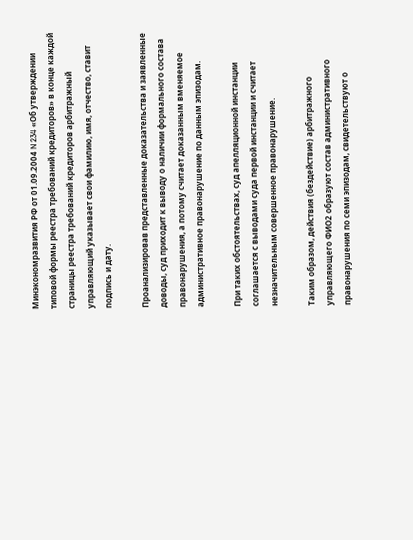Минэкономразвития РФ от 01.09.2004 N 234 «Об утверждении типовой формы реестра требований кредиторов» в конце каждой страницы реестра требований кредиторов арбитражный управляющий указывает свои фамилию, имя, отчество, ставит подпись и дату.

Проанализировав представленные доказательства и заявленные доводы, суд приходит к выводу о наличии формального состава правонарушения, а потому считает доказанным вменяемое административное правонарушение по данным эпизодам.

При таких обстоятельствах, суд апелляционной инстанции соглашается с выводами суда первой инстанции и считает незначительным совершенное правонарушение.

Таким образом, действия (бездействие) арбитражного управляющего ФИО2 образуют состав административного правонарушения по семи эпизодам, свидетельствуют о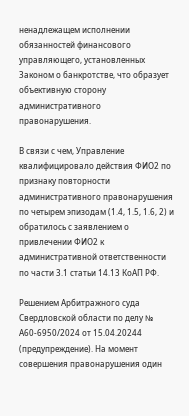ненадлежащем исполнении обязанностей финансового управляющего, установленных Законом о банкротстве, что образует объективную сторону административного правонарушения.

В связи с чем, Управление квалифицировало действия ФИО2 по признаку повторности административного правонарушения по четырем эпизодам (1.4, 1.5, 1.6, 2) и обратилось с заявлением о привлечении ФИО2 к административной ответственности по части 3.1 статьи 14.13 КоАП РФ.

Решением Арбитражного суда Свердловской области по делу № А60-6950/2024 от 15.04.20244 (предупреждение). На момент совершения правонарушения один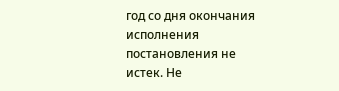год со дня окончания исполнения постановления не истек. Не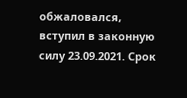обжаловался, вступил в законную силу 23.09.2021. Срок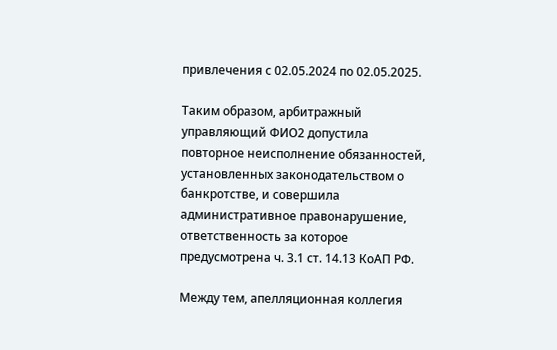привлечения с 02.05.2024 по 02.05.2025.

Таким образом, арбитражный управляющий ФИО2 допустила повторное неисполнение обязанностей, установленных законодательством о банкротстве, и совершила административное правонарушение, ответственность за которое предусмотрена ч. 3.1 ст. 14.13 КоАП РФ.

Между тем, апелляционная коллегия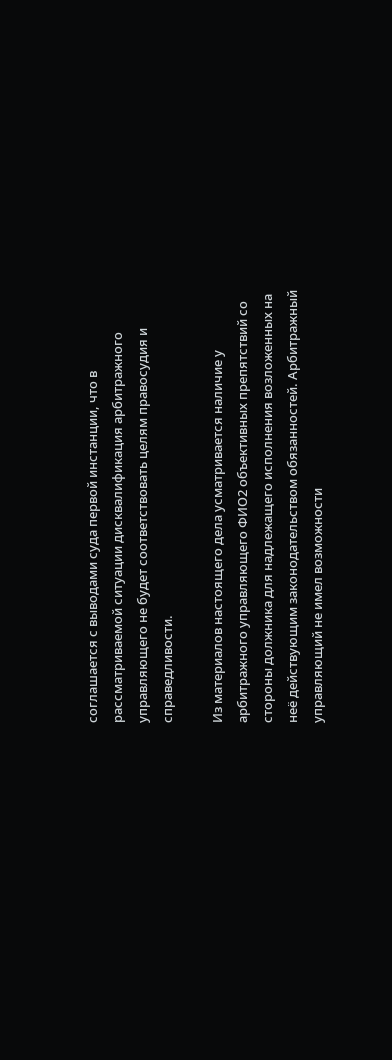соглашается с выводами суда первой инстанции, что в рассматриваемой ситуации дисквалификация арбитражного управляющего не будет соответствовать целям правосудия и справедливости.

Из материалов настоящего дела усматривается наличие у арбитражного управляющего ФИО2 объективных препятствий со стороны должника для надлежащего исполнения возложенных на неё действующим законодательством обязанностей. Арбитражный управляющий не имел возможности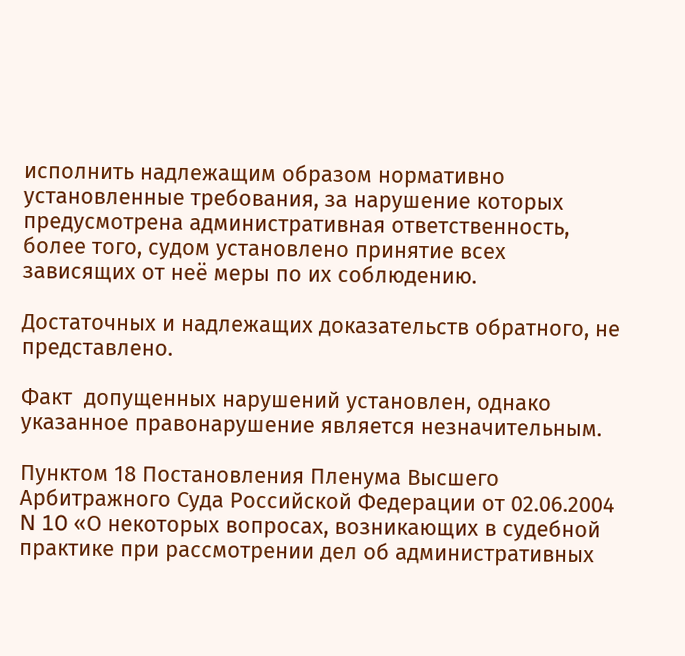исполнить надлежащим образом нормативно установленные требования, за нарушение которых предусмотрена административная ответственность, более того, судом установлено принятие всех зависящих от неё меры по их соблюдению.

Достаточных и надлежащих доказательств обратного, не представлено.

Факт  допущенных нарушений установлен, однако указанное правонарушение является незначительным.

Пунктом 18 Постановления Пленума Высшего Арбитражного Суда Российской Федерации от 02.06.2004 N 10 «О некоторых вопросах, возникающих в судебной практике при рассмотрении дел об административных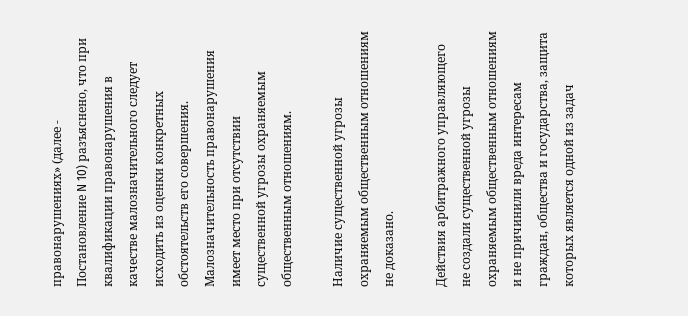правонарушениях» (далее - Постановление N 10) разъяснено, что при квалификации правонарушения в качестве малозначительного следует исходить из оценки конкретных обстоятельств его совершения. Малозначительность правонарушения имеет место при отсутствии существенной угрозы охраняемым общественным отношениям.

Наличие существенной угрозы охраняемым общественным отношениям не доказано.

Действия арбитражного управляющего не создали существенной угрозы охраняемым общественным отношениям и не причинили вреда интересам граждан, общества и государства, защита которых является одной из задач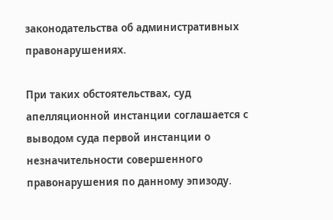законодательства об административных правонарушениях.

При таких обстоятельствах, суд апелляционной инстанции соглашается с выводом суда первой инстанции о незначительности совершенного правонарушения по данному эпизоду.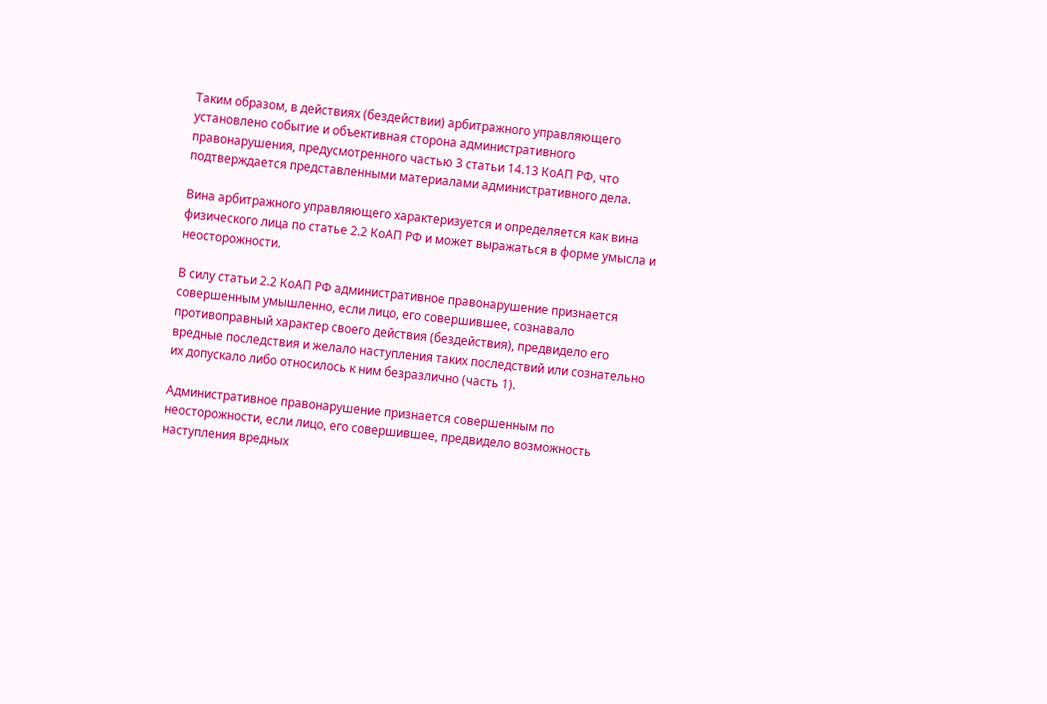Таким образом, в действиях (бездействии) арбитражного управляющего установлено событие и объективная сторона административного правонарушения, предусмотренного частью 3 статьи 14.13 КоАП РФ, что подтверждается представленными материалами административного дела.

Вина арбитражного управляющего характеризуется и определяется как вина физического лица по статье 2.2 КоАП РФ и может выражаться в форме умысла и неосторожности.

В силу статьи 2.2 КоАП РФ административное правонарушение признается совершенным умышленно, если лицо, его совершившее, сознавало противоправный характер своего действия (бездействия), предвидело его вредные последствия и желало наступления таких последствий или сознательно их допускало либо относилось к ним безразлично (часть 1).

Административное правонарушение признается совершенным по неосторожности, если лицо, его совершившее, предвидело возможность наступления вредных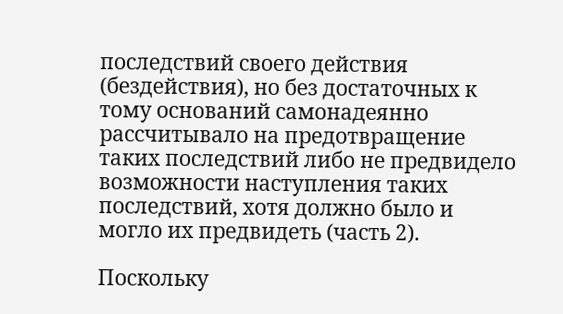последствий своего действия (бездействия), но без достаточных к тому оснований самонадеянно рассчитывало на предотвращение таких последствий либо не предвидело возможности наступления таких последствий, хотя должно было и могло их предвидеть (часть 2).

Поскольку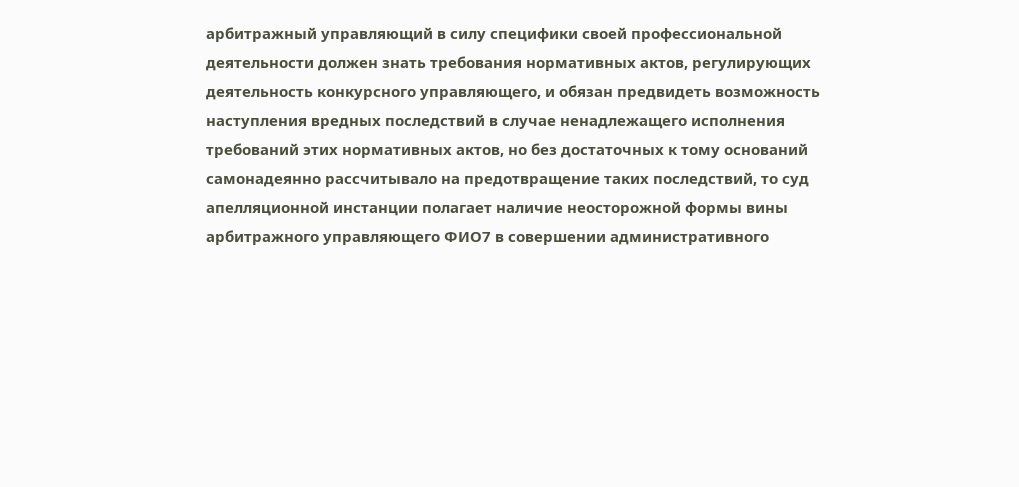арбитражный управляющий в силу специфики своей профессиональной деятельности должен знать требования нормативных актов, регулирующих деятельность конкурсного управляющего, и обязан предвидеть возможность наступления вредных последствий в случае ненадлежащего исполнения требований этих нормативных актов, но без достаточных к тому оснований самонадеянно рассчитывало на предотвращение таких последствий, то суд апелляционной инстанции полагает наличие неосторожной формы вины арбитражного управляющего ФИО7 в совершении административного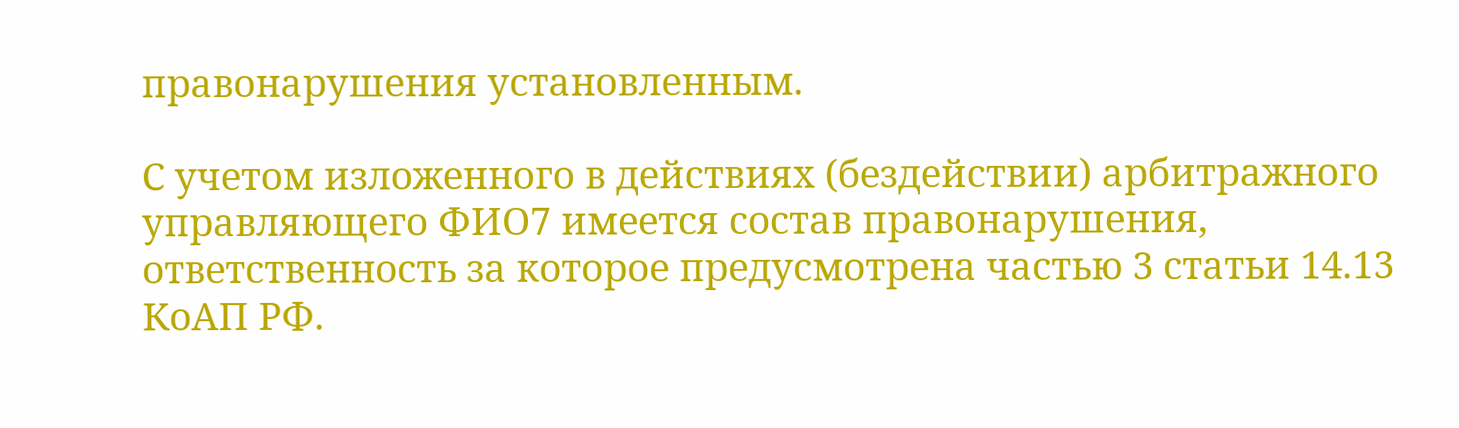правонарушения установленным.

С учетом изложенного в действиях (бездействии) арбитражного управляющего ФИО7 имеется состав правонарушения, ответственность за которое предусмотрена частью 3 статьи 14.13 КоАП РФ.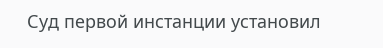Суд первой инстанции установил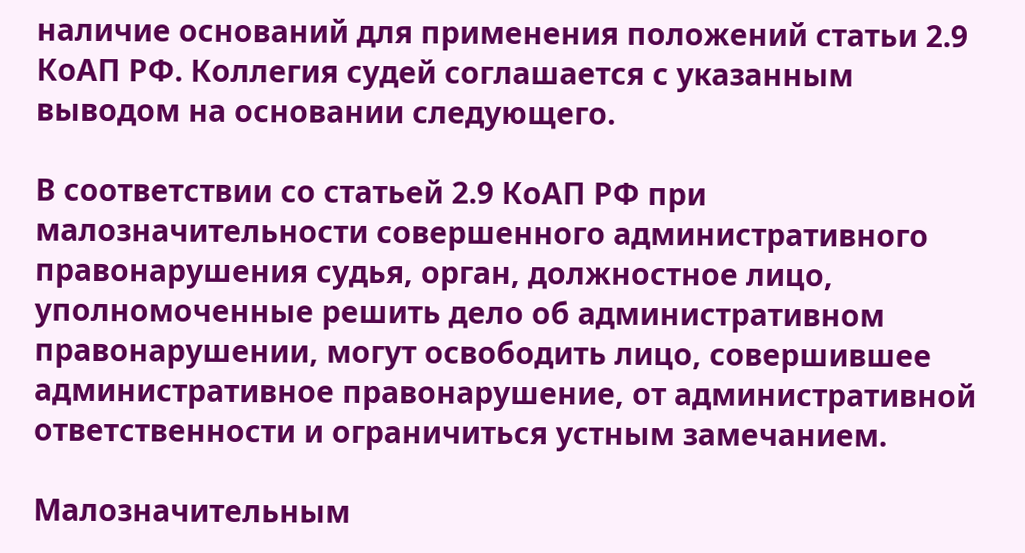наличие оснований для применения положений статьи 2.9 КоАП РФ. Коллегия судей соглашается с указанным выводом на основании следующего.

В соответствии со статьей 2.9 КоАП РФ при малозначительности совершенного административного правонарушения судья, орган, должностное лицо, уполномоченные решить дело об административном правонарушении, могут освободить лицо, совершившее административное правонарушение, от административной ответственности и ограничиться устным замечанием.

Малозначительным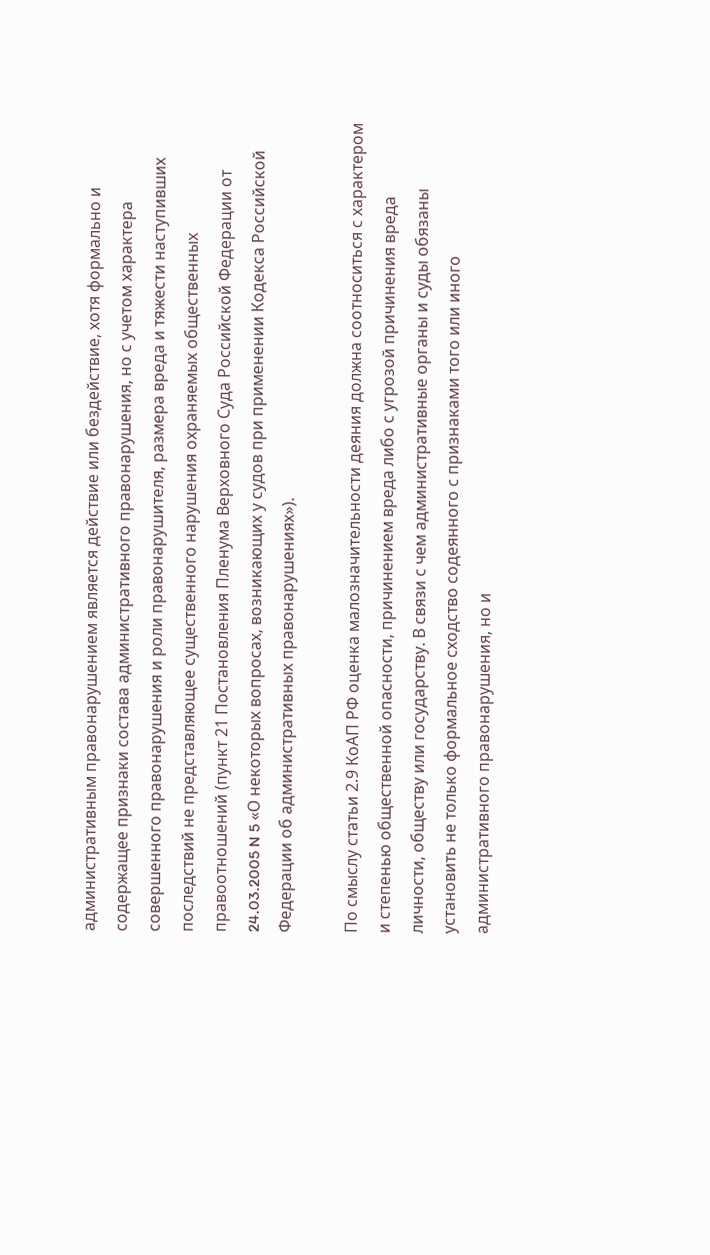административным правонарушением является действие или бездействие, хотя формально и содержащее признаки состава административного правонарушения, но с учетом характера совершенного правонарушения и роли правонарушителя, размера вреда и тяжести наступивших последствий не представляющее существенного нарушения охраняемых общественных правоотношений (пункт 21 Постановления Пленума Верховного Суда Российской Федерации от 24.03.2005 N 5 «О некоторых вопросах, возникающих у судов при применении Кодекса Российской Федерации об административных правонарушениях»).

По смыслу статьи 2.9 КоАП РФ оценка малозначительности деяния должна соотноситься с характером и степенью общественной опасности, причинением вреда либо с угрозой причинения вреда личности, обществу или государству. В связи с чем административные органы и суды обязаны установить не только формальное сходство содеянного с признаками того или иного административного правонарушения, но и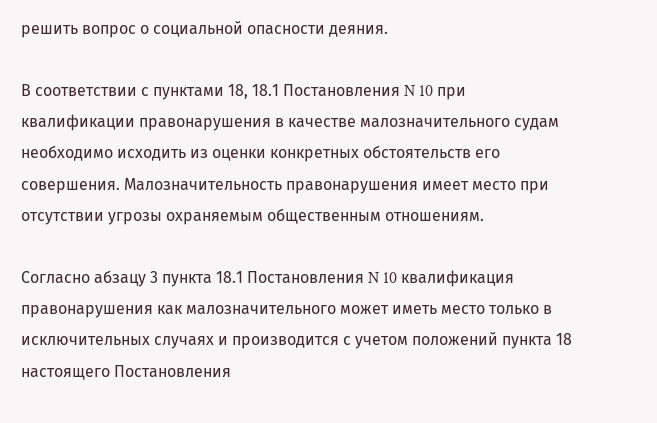решить вопрос о социальной опасности деяния.

В соответствии с пунктами 18, 18.1 Постановления N 10 при квалификации правонарушения в качестве малозначительного судам необходимо исходить из оценки конкретных обстоятельств его совершения. Малозначительность правонарушения имеет место при отсутствии угрозы охраняемым общественным отношениям.

Согласно абзацу 3 пункта 18.1 Постановления N 10 квалификация правонарушения как малозначительного может иметь место только в исключительных случаях и производится с учетом положений пункта 18 настоящего Постановления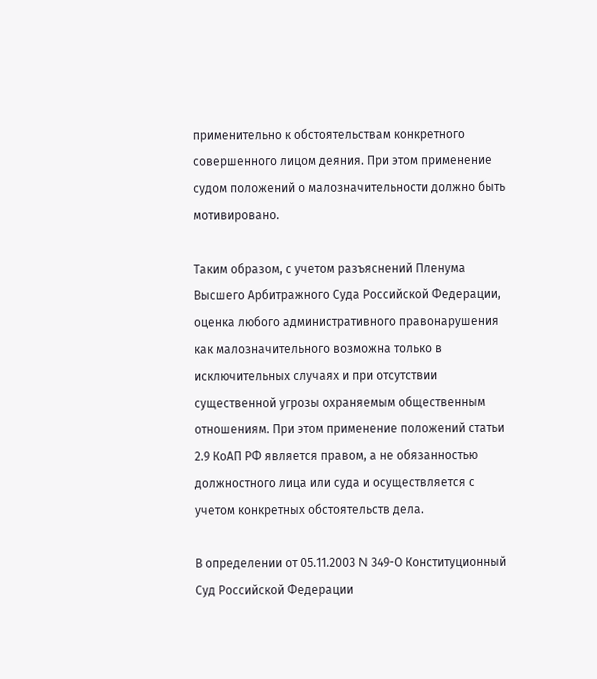применительно к обстоятельствам конкретного совершенного лицом деяния. При этом применение судом положений о малозначительности должно быть мотивировано.

Таким образом, с учетом разъяснений Пленума Высшего Арбитражного Суда Российской Федерации, оценка любого административного правонарушения как малозначительного возможна только в исключительных случаях и при отсутствии существенной угрозы охраняемым общественным отношениям. При этом применение положений статьи 2.9 КоАП РФ является правом, а не обязанностью должностного лица или суда и осуществляется с учетом конкретных обстоятельств дела.

В определении от 05.11.2003 N 349-О Конституционный Суд Российской Федерации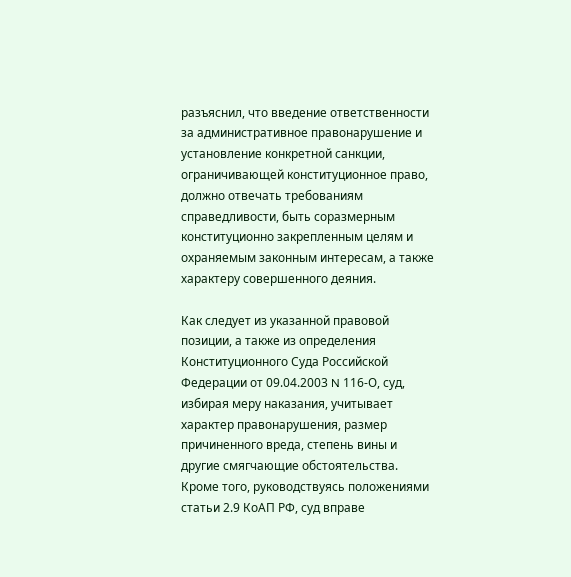разъяснил, что введение ответственности за административное правонарушение и установление конкретной санкции, ограничивающей конституционное право, должно отвечать требованиям справедливости, быть соразмерным конституционно закрепленным целям и охраняемым законным интересам, а также характеру совершенного деяния.

Как следует из указанной правовой позиции, а также из определения Конституционного Суда Российской Федерации от 09.04.2003 N 116-О, суд, избирая меру наказания, учитывает характер правонарушения, размер причиненного вреда, степень вины и другие смягчающие обстоятельства. Кроме того, руководствуясь положениями статьи 2.9 КоАП РФ, суд вправе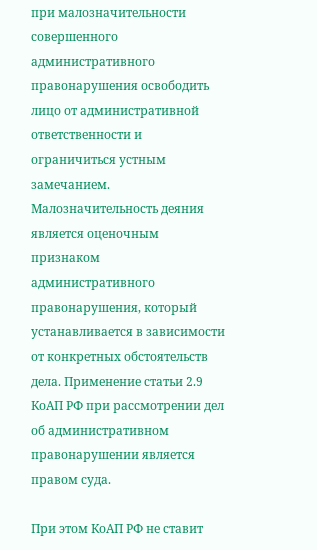при малозначительности совершенного административного правонарушения освободить лицо от административной ответственности и ограничиться устным замечанием. Малозначительность деяния является оценочным признаком административного правонарушения, который устанавливается в зависимости от конкретных обстоятельств дела. Применение статьи 2.9 КоАП РФ при рассмотрении дел об административном правонарушении является правом суда.

При этом КоАП РФ не ставит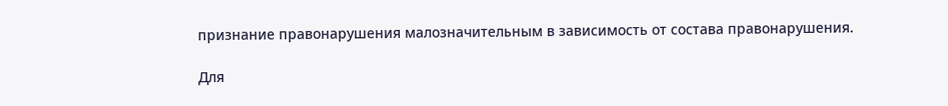признание правонарушения малозначительным в зависимость от состава правонарушения.

Для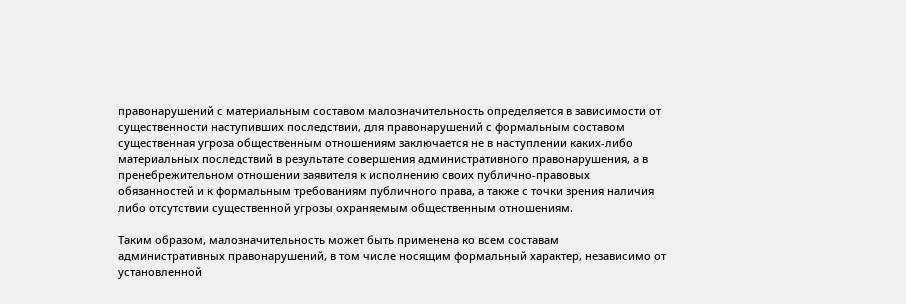правонарушений с материальным составом малозначительность определяется в зависимости от существенности наступивших последствии, для правонарушений с формальным составом существенная угроза общественным отношениям заключается не в наступлении каких-либо материальных последствий в результате совершения административного правонарушения, а в пренебрежительном отношении заявителя к исполнению своих публично-правовых обязанностей и к формальным требованиям публичного права, а также с точки зрения наличия либо отсутствии существенной угрозы охраняемым общественным отношениям.

Таким образом, малозначительность может быть применена ко всем составам административных правонарушений, в том числе носящим формальный характер, независимо от установленной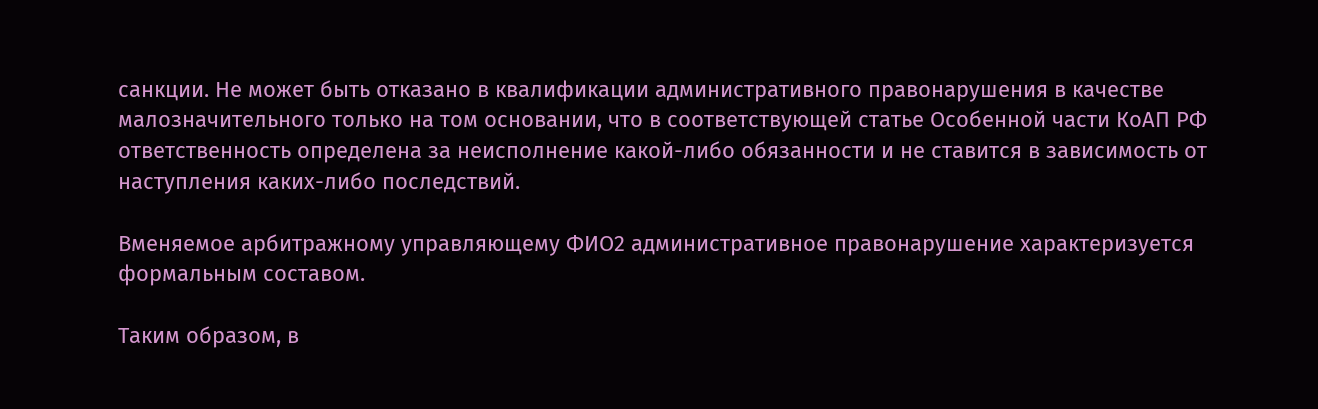санкции. Не может быть отказано в квалификации административного правонарушения в качестве малозначительного только на том основании, что в соответствующей статье Особенной части КоАП РФ ответственность определена за неисполнение какой-либо обязанности и не ставится в зависимость от наступления каких-либо последствий.

Вменяемое арбитражному управляющему ФИО2 административное правонарушение характеризуется формальным составом.

Таким образом, в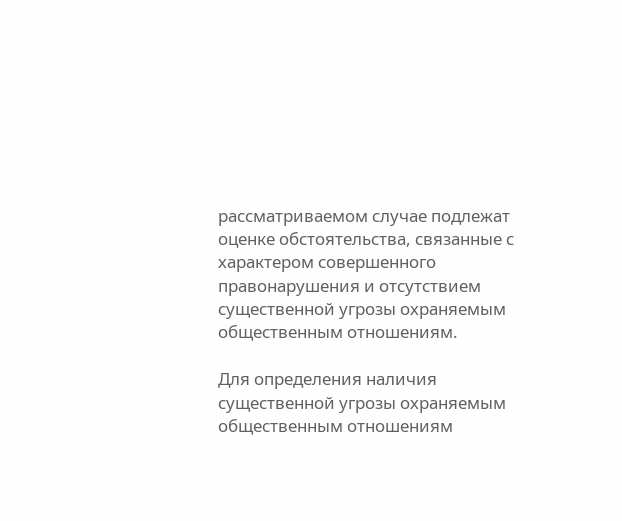рассматриваемом случае подлежат оценке обстоятельства, связанные с характером совершенного правонарушения и отсутствием существенной угрозы охраняемым общественным отношениям.

Для определения наличия существенной угрозы охраняемым общественным отношениям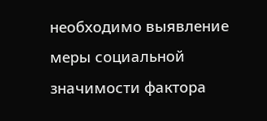необходимо выявление меры социальной значимости фактора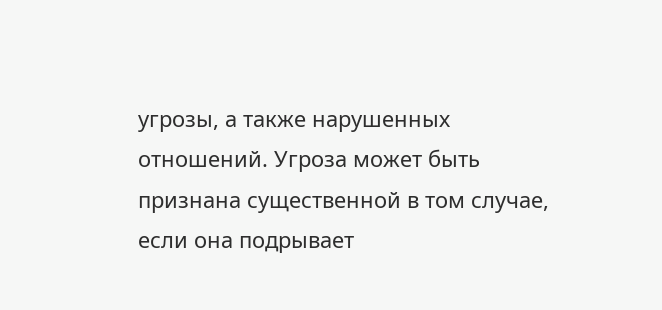угрозы, а также нарушенных отношений. Угроза может быть признана существенной в том случае, если она подрывает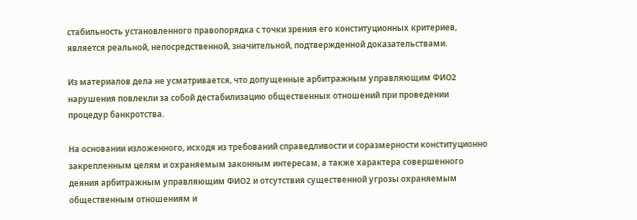стабильность установленного правопорядка с точки зрения его конституционных критериев, является реальной, непосредственной, значительной, подтвержденной доказательствами.

Из материалов дела не усматривается, что допущенные арбитражным управляющим ФИО2 нарушения повлекли за собой дестабилизацию общественных отношений при проведении процедур банкротства.

На основании изложенного, исходя из требований справедливости и соразмерности конституционно закрепленным целям и охраняемым законным интересам, а также характера совершенного деяния арбитражным управляющим ФИО2 и отсутствия существенной угрозы охраняемым общественным отношениям и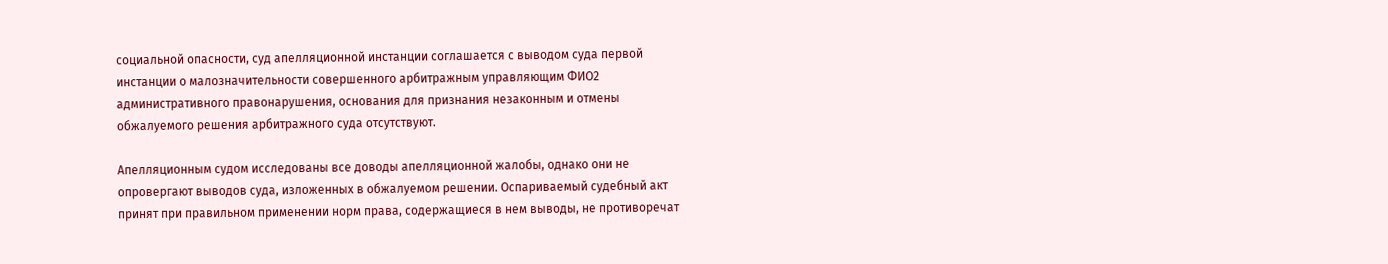социальной опасности, суд апелляционной инстанции соглашается с выводом суда первой инстанции о малозначительности совершенного арбитражным управляющим ФИО2 административного правонарушения, основания для признания незаконным и отмены обжалуемого решения арбитражного суда отсутствуют.

Апелляционным судом исследованы все доводы апелляционной жалобы, однако они не опровергают выводов суда, изложенных в обжалуемом решении. Оспариваемый судебный акт принят при правильном применении норм права, содержащиеся в нем выводы, не противоречат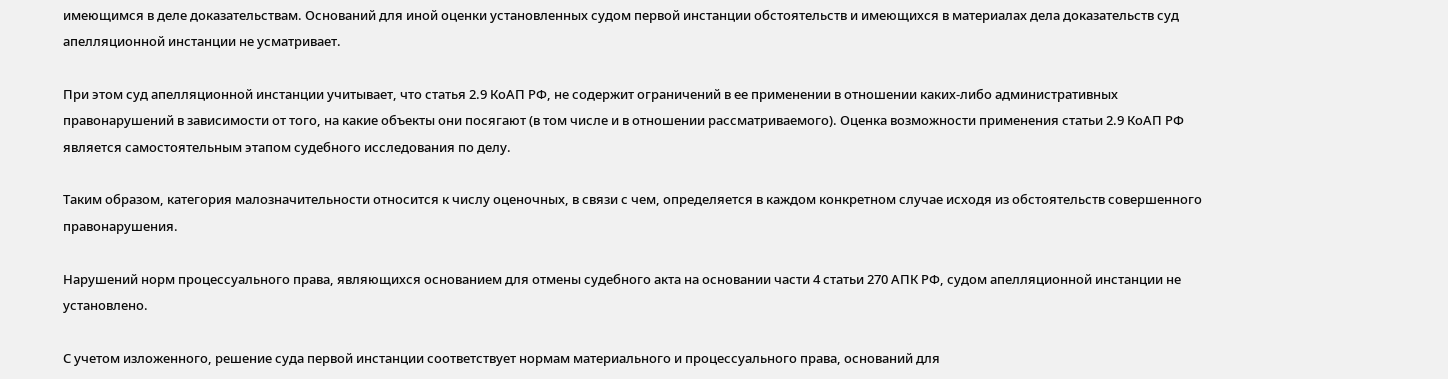имеющимся в деле доказательствам. Оснований для иной оценки установленных судом первой инстанции обстоятельств и имеющихся в материалах дела доказательств суд апелляционной инстанции не усматривает.

При этом суд апелляционной инстанции учитывает, что статья 2.9 КоАП РФ, не содержит ограничений в ее применении в отношении каких-либо административных правонарушений в зависимости от того, на какие объекты они посягают (в том числе и в отношении рассматриваемого). Оценка возможности применения статьи 2.9 КоАП РФ является самостоятельным этапом судебного исследования по делу.

Таким образом, категория малозначительности относится к числу оценочных, в связи с чем, определяется в каждом конкретном случае исходя из обстоятельств совершенного правонарушения.

Нарушений норм процессуального права, являющихся основанием для отмены судебного акта на основании части 4 статьи 270 АПК РФ, судом апелляционной инстанции не установлено.

С учетом изложенного, решение суда первой инстанции соответствует нормам материального и процессуального права, оснований для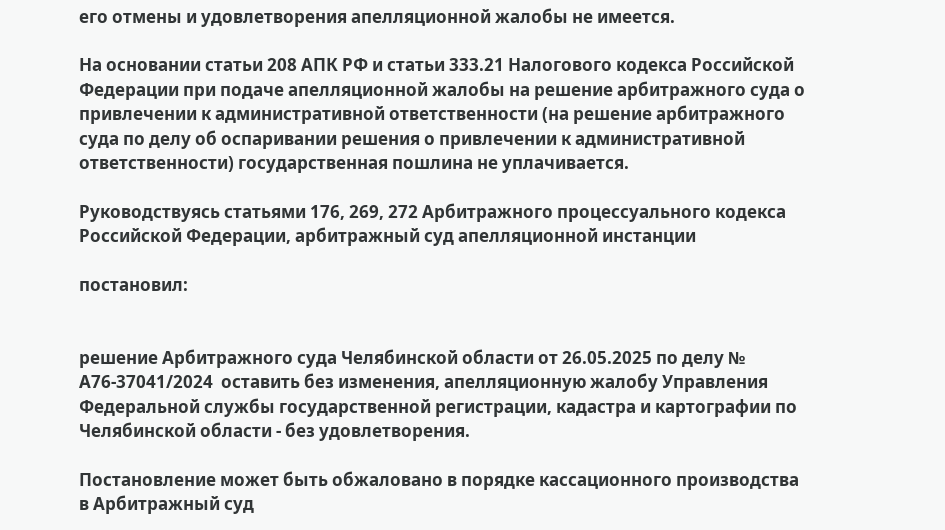его отмены и удовлетворения апелляционной жалобы не имеется.

На основании статьи 208 АПК РФ и статьи 333.21 Налогового кодекса Российской Федерации при подаче апелляционной жалобы на решение арбитражного суда о привлечении к административной ответственности (на решение арбитражного суда по делу об оспаривании решения о привлечении к административной ответственности) государственная пошлина не уплачивается.

Руководствуясь статьями 176, 269, 272 Арбитражного процессуального кодекса Российской Федерации, арбитражный суд апелляционной инстанции

постановил:


решение Арбитражного суда Челябинской области от 26.05.2025 по делу № А76-37041/2024  оставить без изменения, апелляционную жалобу Управления Федеральной службы государственной регистрации, кадастра и картографии по Челябинской области - без удовлетворения.

Постановление может быть обжаловано в порядке кассационного производства в Арбитражный суд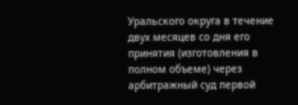Уральского округа в течение двух месяцев со дня его принятия (изготовления в полном объеме) через арбитражный суд первой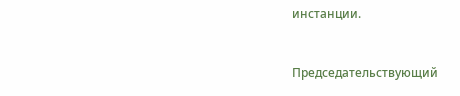инстанции.


Председательствующий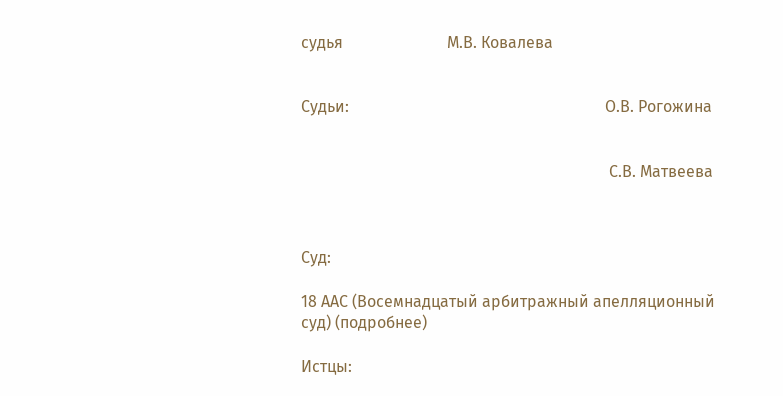судья                          М.В. Ковалева


Судьи:                                                                О.В. Рогожина


                                                                             С.В. Матвеева



Суд:

18 ААС (Восемнадцатый арбитражный апелляционный суд) (подробнее)

Истцы: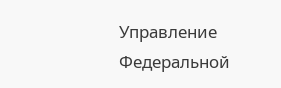Управление Федеральной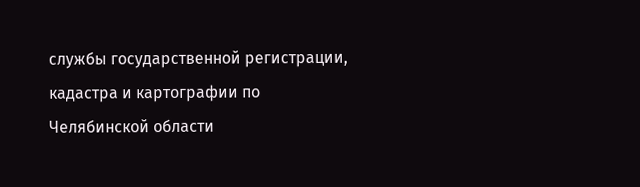службы государственной регистрации, кадастра и картографии по Челябинской области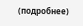(подробнее)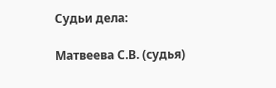Судьи дела:

Матвеева С.В. (судья)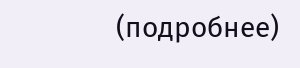(подробнее)